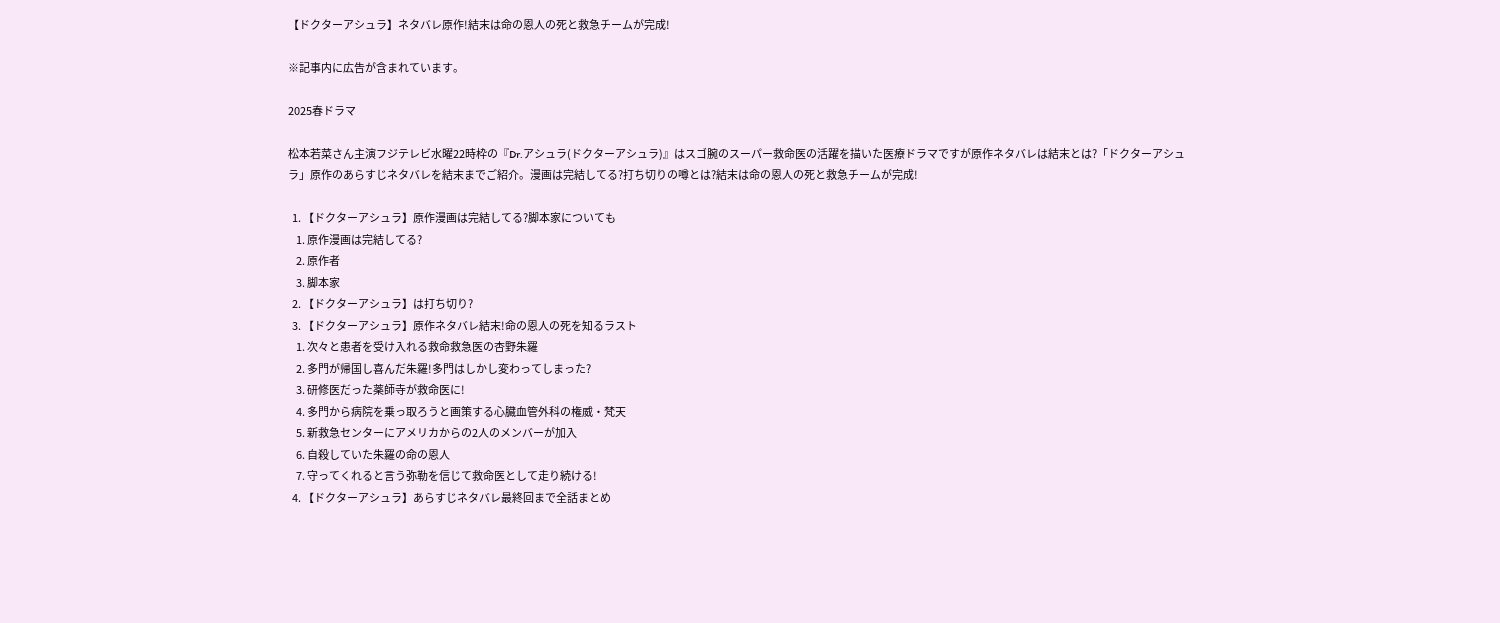【ドクターアシュラ】ネタバレ原作!結末は命の恩人の死と救急チームが完成!

※記事内に広告が含まれています。

2025春ドラマ

松本若菜さん主演フジテレビ水曜22時枠の『Dr.アシュラ(ドクターアシュラ)』はスゴ腕のスーパー救命医の活躍を描いた医療ドラマですが原作ネタバレは結末とは?「ドクターアシュラ」原作のあらすじネタバレを結末までご紹介。漫画は完結してる?打ち切りの噂とは?結末は命の恩人の死と救急チームが完成!

  1. 【ドクターアシュラ】原作漫画は完結してる?脚本家についても
    1. 原作漫画は完結してる?
    2. 原作者
    3. 脚本家
  2. 【ドクターアシュラ】は打ち切り?
  3. 【ドクターアシュラ】原作ネタバレ結末!命の恩人の死を知るラスト
    1. 次々と患者を受け入れる救命救急医の杏野朱羅
    2. 多門が帰国し喜んだ朱羅!多門はしかし変わってしまった?
    3. 研修医だった薬師寺が救命医に!
    4. 多門から病院を乗っ取ろうと画策する心臓血管外科の権威・梵天
    5. 新救急センターにアメリカからの2人のメンバーが加入
    6. 自殺していた朱羅の命の恩人
    7. 守ってくれると言う弥勒を信じて救命医として走り続ける!
  4. 【ドクターアシュラ】あらすじネタバレ最終回まで全話まとめ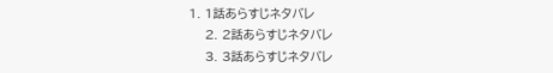1. 1話あらすじネタバレ
    2. 2話あらすじネタバレ
    3. 3話あらすじネタバレ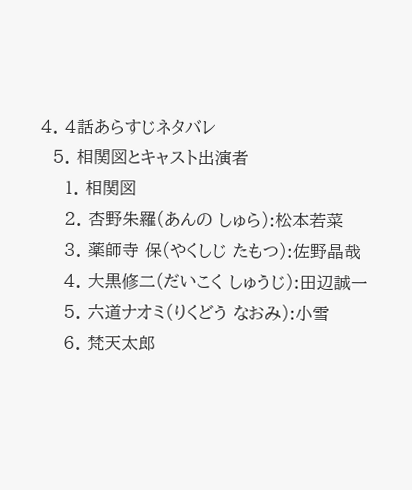4. 4話あらすじネタバレ
  5. 相関図とキャスト出演者
    1. 相関図
    2. 杏野朱羅(あんの しゅら):松本若菜
    3. 薬師寺 保(やくしじ たもつ):佐野晶哉
    4. 大黒修二(だいこく しゅうじ):田辺誠一
    5. 六道ナオミ(りくどう なおみ):小雪
    6. 梵天太郎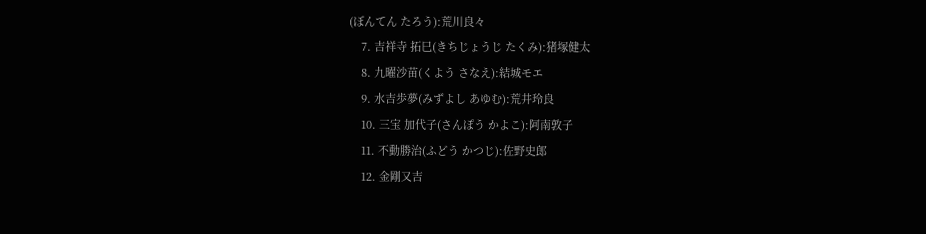(ぼんてん たろう):荒川良々
    7. 吉祥寺 拓巳(きちじょうじ たくみ):猪塚健太
    8. 九曜沙苗(くよう さなえ):結城モエ
    9. 水吉歩夢(みずよし あゆむ):荒井玲良
    10. 三宝 加代子(さんぽう かよこ):阿南敦子
    11. 不動勝治(ふどう かつじ):佐野史郎
    12. 金剛又吉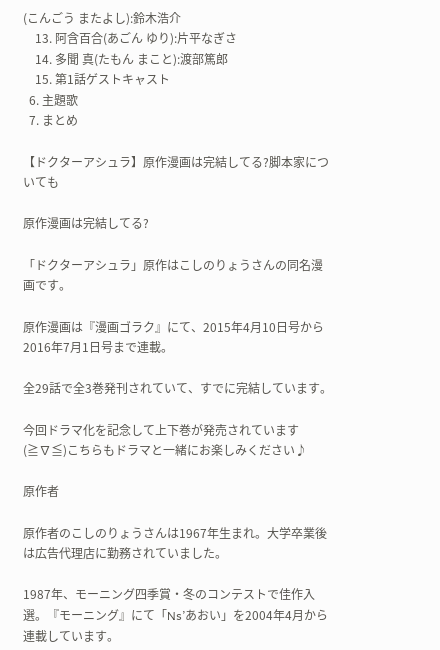(こんごう またよし):鈴木浩介
    13. 阿含百合(あごん ゆり):片平なぎさ
    14. 多聞 真(たもん まこと):渡部篤郎
    15. 第1話ゲストキャスト
  6. 主題歌
  7. まとめ

【ドクターアシュラ】原作漫画は完結してる?脚本家についても

原作漫画は完結してる?

「ドクターアシュラ」原作はこしのりょうさんの同名漫画です。

原作漫画は『漫画ゴラク』にて、2015年4月10日号から2016年7月1日号まで連載。

全29話で全3巻発刊されていて、すでに完結しています。

今回ドラマ化を記念して上下巻が発売されています(≧∇≦)こちらもドラマと一緒にお楽しみください♪

原作者

原作者のこしのりょうさんは1967年生まれ。大学卒業後は広告代理店に勤務されていました。

1987年、モーニング四季賞・冬のコンテストで佳作入選。『モーニング』にて「Ns’あおい」を2004年4月から連載しています。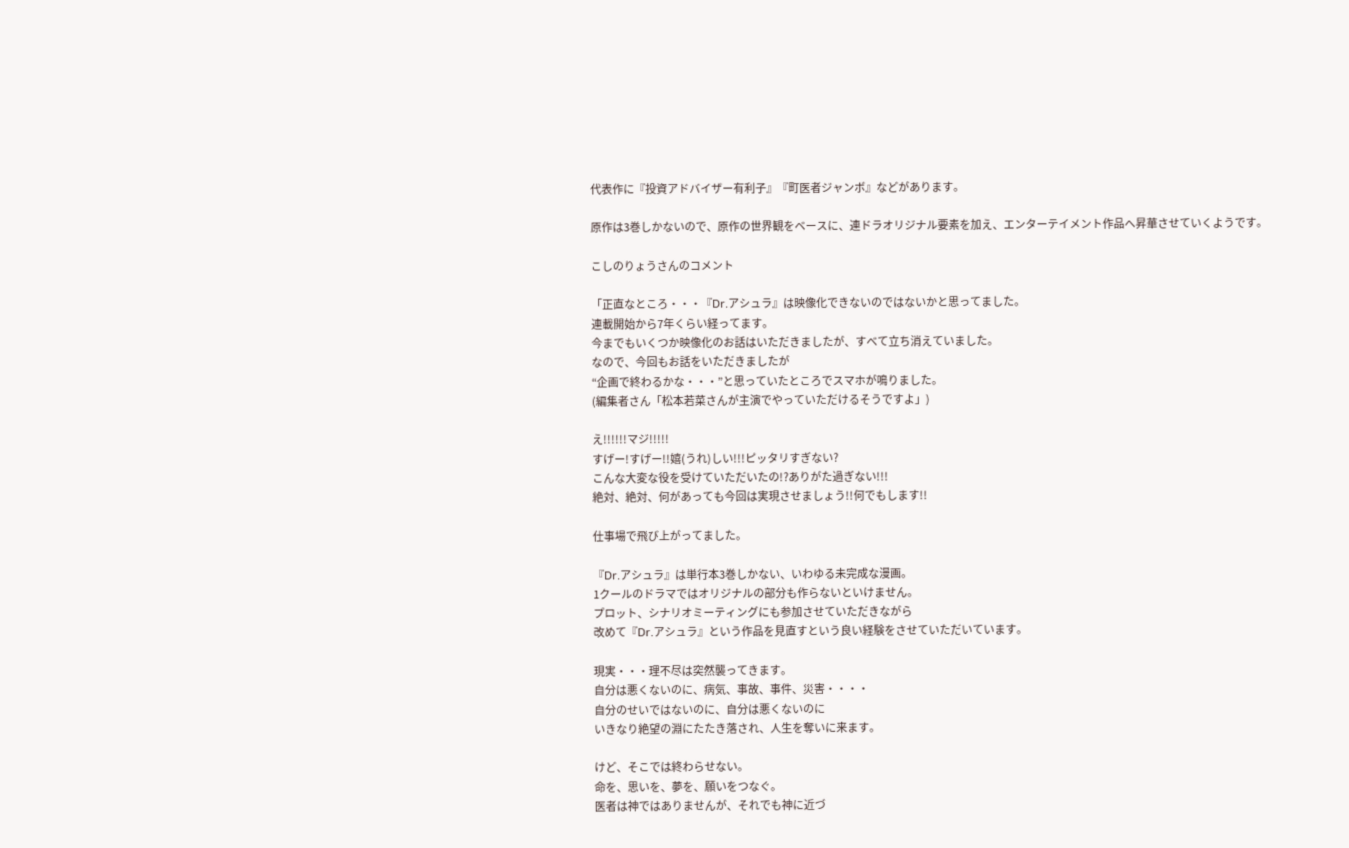代表作に『投資アドバイザー有利子』『町医者ジャンボ』などがあります。

原作は3巻しかないので、原作の世界観をベースに、連ドラオリジナル要素を加え、エンターテイメント作品へ昇華させていくようです。

こしのりょうさんのコメント

「正直なところ・・・『Dr.アシュラ』は映像化できないのではないかと思ってました。
連載開始から7年くらい経ってます。
今までもいくつか映像化のお話はいただきましたが、すべて立ち消えていました。
なので、今回もお話をいただきましたが
“企画で終わるかな・・・”と思っていたところでスマホが鳴りました。
(編集者さん「松本若菜さんが主演でやっていただけるそうですよ」)

え!!!!!!マジ!!!!!
すげー!すげー!!嬉(うれ)しい!!!ピッタリすぎない?
こんな大変な役を受けていただいたの!?ありがた過ぎない!!!
絶対、絶対、何があっても今回は実現させましょう!!何でもします!!

仕事場で飛び上がってました。

『Dr.アシュラ』は単行本3巻しかない、いわゆる未完成な漫画。
1クールのドラマではオリジナルの部分も作らないといけません。
プロット、シナリオミーティングにも参加させていただきながら
改めて『Dr.アシュラ』という作品を見直すという良い経験をさせていただいています。

現実・・・理不尽は突然襲ってきます。
自分は悪くないのに、病気、事故、事件、災害・・・・
自分のせいではないのに、自分は悪くないのに
いきなり絶望の淵にたたき落され、人生を奪いに来ます。

けど、そこでは終わらせない。
命を、思いを、夢を、願いをつなぐ。
医者は神ではありませんが、それでも神に近づ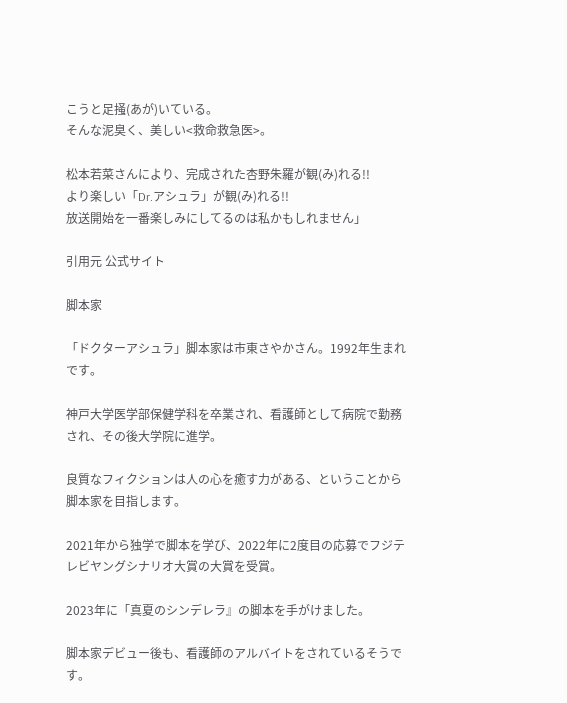こうと足掻(あが)いている。
そんな泥臭く、美しい<救命救急医>。

松本若菜さんにより、完成された杏野朱羅が観(み)れる!!
より楽しい「Dr.アシュラ」が観(み)れる!!
放送開始を一番楽しみにしてるのは私かもしれません」

引用元 公式サイト

脚本家

「ドクターアシュラ」脚本家は市東さやかさん。1992年生まれです。

神戸大学医学部保健学科を卒業され、看護師として病院で勤務され、その後大学院に進学。

良質なフィクションは人の心を癒す力がある、ということから脚本家を目指します。

2021年から独学で脚本を学び、2022年に2度目の応募でフジテレビヤングシナリオ大賞の大賞を受賞。

2023年に「真夏のシンデレラ』の脚本を手がけました。

脚本家デビュー後も、看護師のアルバイトをされているそうです。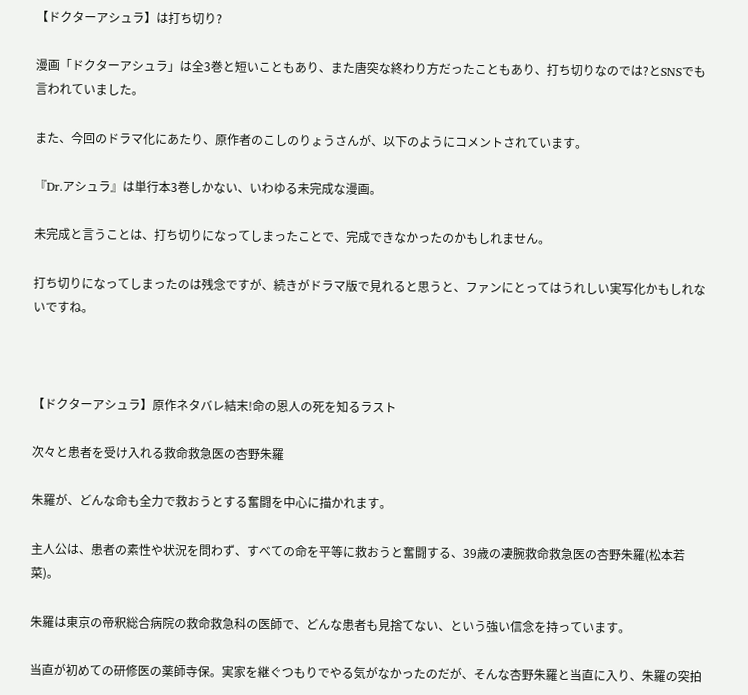【ドクターアシュラ】は打ち切り?

漫画「ドクターアシュラ」は全3巻と短いこともあり、また唐突な終わり方だったこともあり、打ち切りなのでは?とSNSでも言われていました。

また、今回のドラマ化にあたり、原作者のこしのりょうさんが、以下のようにコメントされています。

『Dr.アシュラ』は単行本3巻しかない、いわゆる未完成な漫画。

未完成と言うことは、打ち切りになってしまったことで、完成できなかったのかもしれません。

打ち切りになってしまったのは残念ですが、続きがドラマ版で見れると思うと、ファンにとってはうれしい実写化かもしれないですね。



【ドクターアシュラ】原作ネタバレ結末!命の恩人の死を知るラスト

次々と患者を受け入れる救命救急医の杏野朱羅

朱羅が、どんな命も全力で救おうとする奮闘を中心に描かれます。

主人公は、患者の素性や状況を問わず、すべての命を平等に救おうと奮闘する、39歳の凄腕救命救急医の杏野朱羅(松本若菜)。

朱羅は東京の帝釈総合病院の救命救急科の医師で、どんな患者も見捨てない、という強い信念を持っています。

当直が初めての研修医の薬師寺保。実家を継ぐつもりでやる気がなかったのだが、そんな杏野朱羅と当直に入り、朱羅の突拍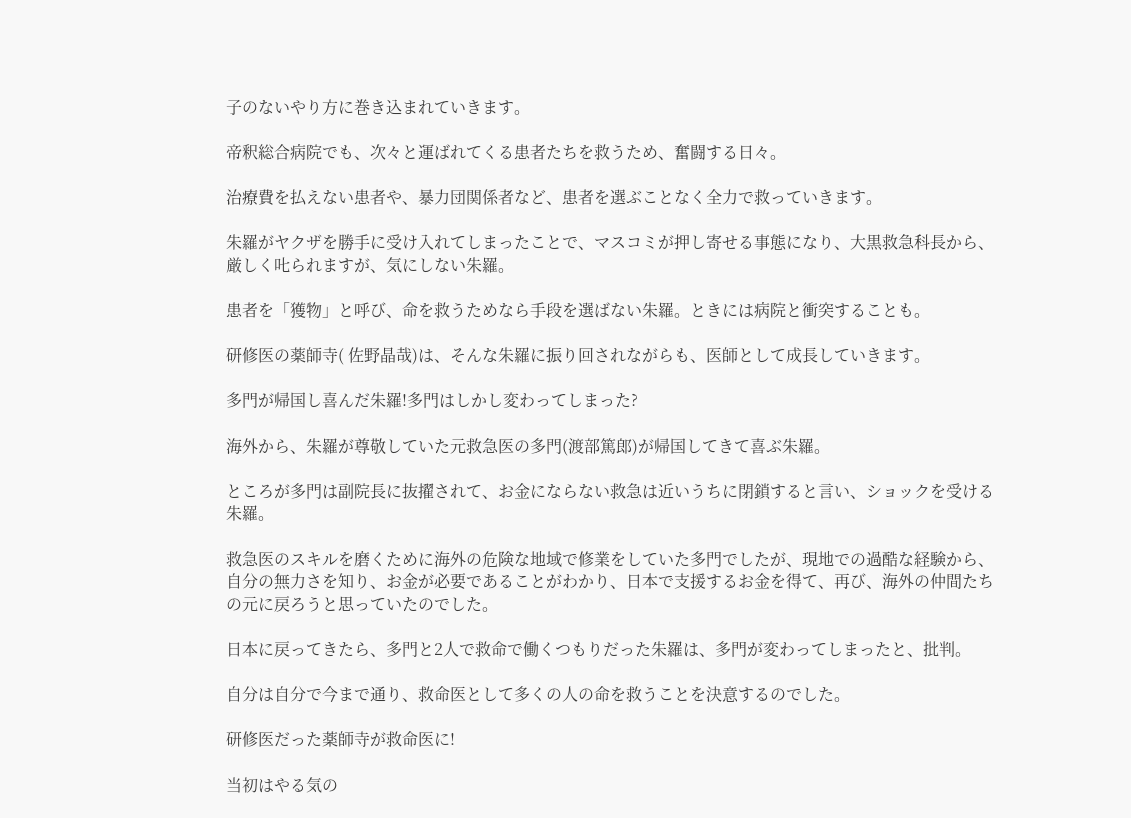子のないやり方に巻き込まれていきます。

帝釈総合病院でも、次々と運ばれてくる患者たちを救うため、奮闘する日々。

治療費を払えない患者や、暴力団関係者など、患者を選ぶことなく全力で救っていきます。

朱羅がヤクザを勝手に受け入れてしまったことで、マスコミが押し寄せる事態になり、大黒救急科長から、厳しく𠮟られますが、気にしない朱羅。

患者を「獲物」と呼び、命を救うためなら手段を選ばない朱羅。ときには病院と衝突することも。

研修医の薬師寺( 佐野晶哉)は、そんな朱羅に振り回されながらも、医師として成長していきます。

多門が帰国し喜んだ朱羅!多門はしかし変わってしまった?

海外から、朱羅が尊敬していた元救急医の多門(渡部篤郎)が帰国してきて喜ぶ朱羅。

ところが多門は副院長に抜擢されて、お金にならない救急は近いうちに閉鎖すると言い、ショックを受ける朱羅。

救急医のスキルを磨くために海外の危険な地域で修業をしていた多門でしたが、現地での過酷な経験から、自分の無力さを知り、お金が必要であることがわかり、日本で支援するお金を得て、再び、海外の仲間たちの元に戻ろうと思っていたのでした。

日本に戻ってきたら、多門と2人で救命で働くつもりだった朱羅は、多門が変わってしまったと、批判。

自分は自分で今まで通り、救命医として多くの人の命を救うことを決意するのでした。

研修医だった薬師寺が救命医に!

当初はやる気の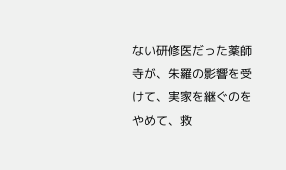ない研修医だった薬師寺が、朱羅の影響を受けて、実家を継ぐのをやめて、救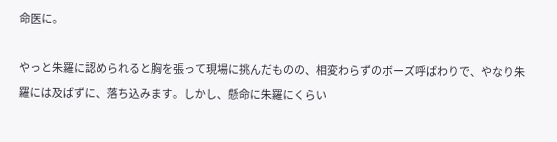命医に。

やっと朱羅に認められると胸を張って現場に挑んだものの、相変わらずのボーズ呼ばわりで、やなり朱羅には及ばずに、落ち込みます。しかし、懸命に朱羅にくらい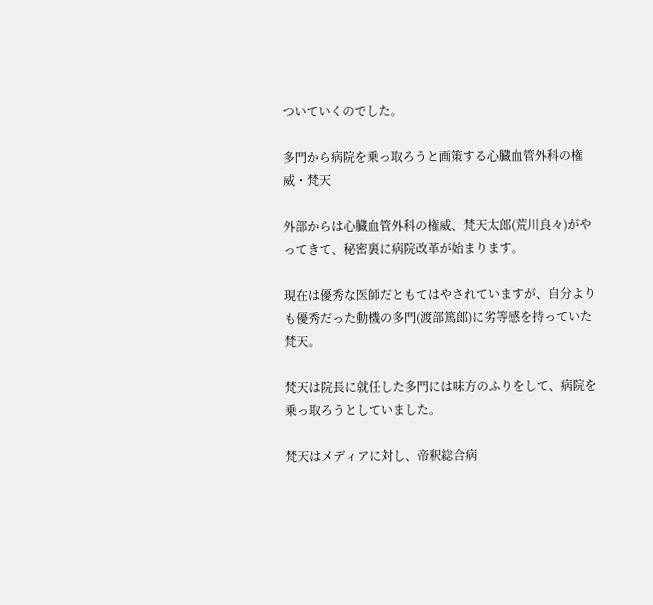ついていくのでした。

多門から病院を乗っ取ろうと画策する心臓血管外科の権威・梵天

外部からは心臓血管外科の権威、梵天太郎(荒川良々)がやってきて、秘密裏に病院改革が始まります。

現在は優秀な医師だともてはやされていますが、自分よりも優秀だった動機の多門(渡部篤郎)に劣等感を持っていた梵天。

梵天は院長に就任した多門には味方のふりをして、病院を乗っ取ろうとしていました。

梵天はメディアに対し、帝釈総合病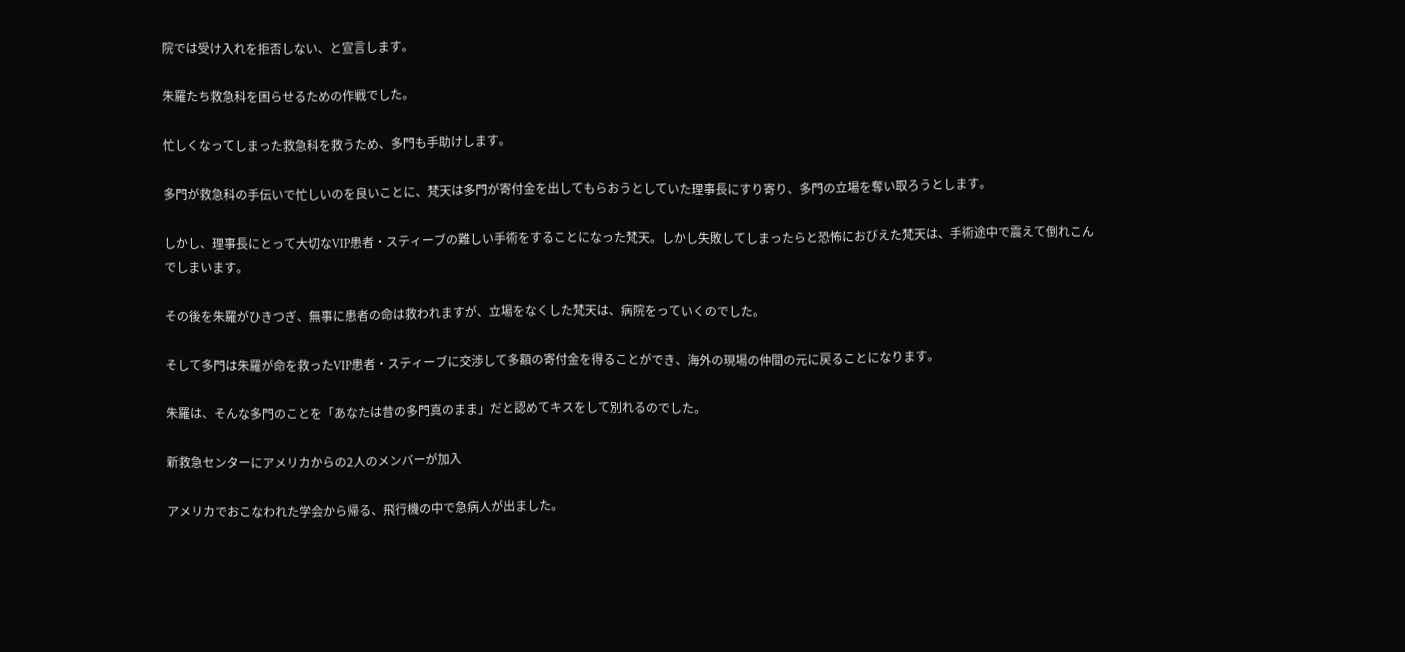院では受け入れを拒否しない、と宣言します。

朱羅たち救急科を困らせるための作戦でした。

忙しくなってしまった救急科を救うため、多門も手助けします。

多門が救急科の手伝いで忙しいのを良いことに、梵天は多門が寄付金を出してもらおうとしていた理事長にすり寄り、多門の立場を奪い取ろうとします。

しかし、理事長にとって大切なVIP患者・スティーブの難しい手術をすることになった梵天。しかし失敗してしまったらと恐怖におびえた梵天は、手術途中で震えて倒れこんでしまいます。

その後を朱羅がひきつぎ、無事に患者の命は救われますが、立場をなくした梵天は、病院をっていくのでした。

そして多門は朱羅が命を救ったVIP患者・スティーブに交渉して多額の寄付金を得ることができ、海外の現場の仲間の元に戻ることになります。

朱羅は、そんな多門のことを「あなたは昔の多門真のまま」だと認めてキスをして別れるのでした。

新救急センターにアメリカからの2人のメンバーが加入

アメリカでおこなわれた学会から帰る、飛行機の中で急病人が出ました。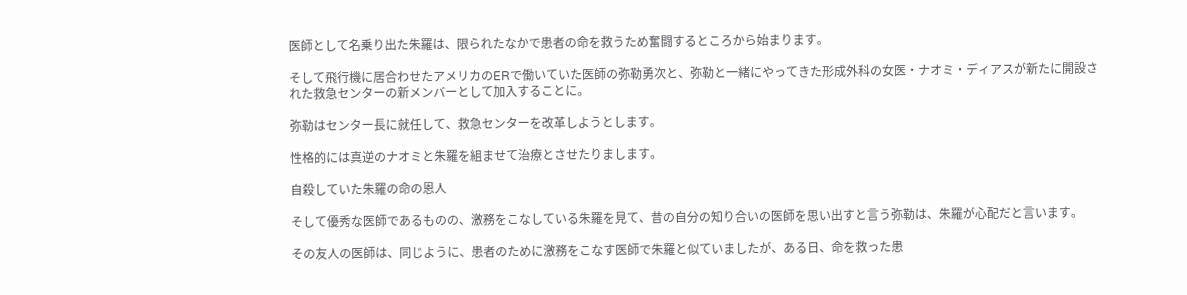医師として名乗り出た朱羅は、限られたなかで患者の命を救うため奮闘するところから始まります。

そして飛行機に居合わせたアメリカのERで働いていた医師の弥勒勇次と、弥勒と一緒にやってきた形成外科の女医・ナオミ・ディアスが新たに開設された救急センターの新メンバーとして加入することに。

弥勒はセンター長に就任して、救急センターを改革しようとします。

性格的には真逆のナオミと朱羅を組ませて治療とさせたりまします。

自殺していた朱羅の命の恩人

そして優秀な医師であるものの、激務をこなしている朱羅を見て、昔の自分の知り合いの医師を思い出すと言う弥勒は、朱羅が心配だと言います。

その友人の医師は、同じように、患者のために激務をこなす医師で朱羅と似ていましたが、ある日、命を救った患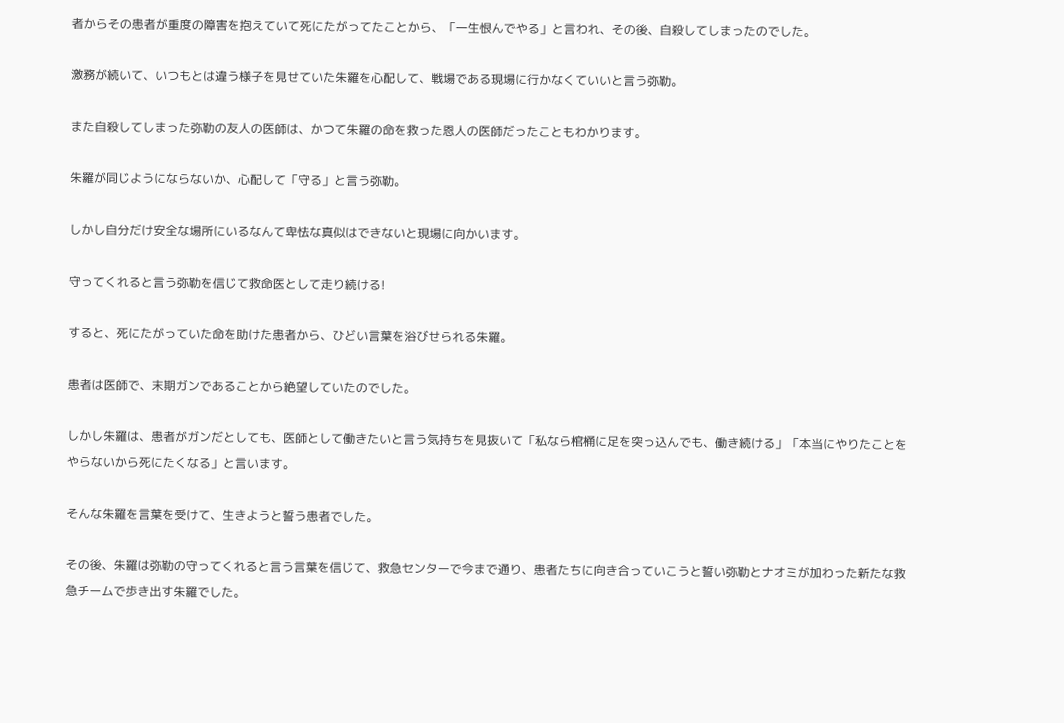者からその患者が重度の障害を抱えていて死にたがってたことから、「一生恨んでやる」と言われ、その後、自殺してしまったのでした。

激務が続いて、いつもとは違う様子を見せていた朱羅を心配して、戦場である現場に行かなくていいと言う弥勒。

また自殺してしまった弥勒の友人の医師は、かつて朱羅の命を救った恩人の医師だったこともわかります。

朱羅が同じようにならないか、心配して「守る」と言う弥勒。

しかし自分だけ安全な場所にいるなんて卑怯な真似はできないと現場に向かいます。

守ってくれると言う弥勒を信じて救命医として走り続ける!

すると、死にたがっていた命を助けた患者から、ひどい言葉を浴びせられる朱羅。

患者は医師で、末期ガンであることから絶望していたのでした。

しかし朱羅は、患者がガンだとしても、医師として働きたいと言う気持ちを見抜いて「私なら棺桶に足を突っ込んでも、働き続ける」「本当にやりたことをやらないから死にたくなる」と言います。

そんな朱羅を言葉を受けて、生きようと誓う患者でした。

その後、朱羅は弥勒の守ってくれると言う言葉を信じて、救急センターで今まで通り、患者たちに向き合っていこうと誓い弥勒とナオミが加わった新たな救急チームで歩き出す朱羅でした。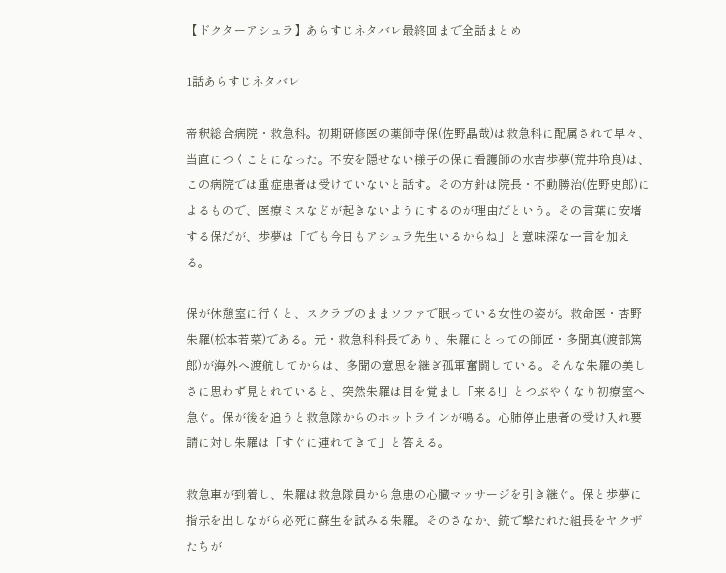【ドクターアシュラ】あらすじネタバレ最終回まで全話まとめ

1話あらすじネタバレ

帝釈総合病院・救急科。初期研修医の薬師寺保(佐野晶哉)は救急科に配属されて早々、当直につくことになった。不安を隠せない様子の保に看護師の水吉歩夢(荒井玲良)は、この病院では重症患者は受けていないと話す。その方針は院長・不動勝治(佐野史郎)によるもので、医療ミスなどが起きないようにするのが理由だという。その言葉に安堵する保だが、歩夢は「でも今日もアシュラ先生いるからね」と意味深な一言を加える。

保が休憩室に行くと、スクラブのままソファで眠っている女性の姿が。救命医・杏野朱羅(松本若菜)である。元・救急科科長であり、朱羅にとっての師匠・多聞真(渡部篤郎)が海外へ渡航してからは、多聞の意思を継ぎ孤軍奮闘している。そんな朱羅の美しさに思わず見とれていると、突然朱羅は目を覚まし「来る!」とつぶやくなり初療室へ急ぐ。保が後を追うと救急隊からのホットラインが鳴る。心肺停止患者の受け入れ要請に対し朱羅は「すぐに連れてきて」と答える。

救急車が到着し、朱羅は救急隊員から急患の心臓マッサージを引き継ぐ。保と歩夢に指示を出しながら必死に蘇生を試みる朱羅。そのさなか、銃で撃たれた組長をヤクザたちが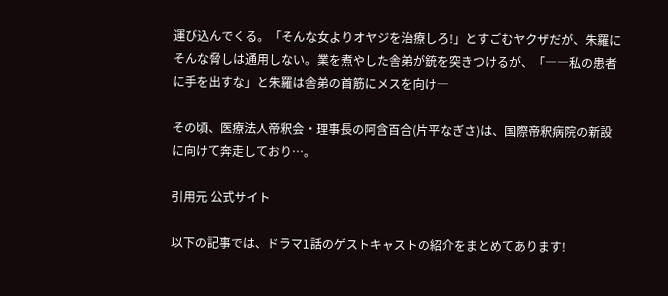運び込んでくる。「そんな女よりオヤジを治療しろ!」とすごむヤクザだが、朱羅にそんな脅しは通用しない。業を煮やした舎弟が銃を突きつけるが、「――私の患者に手を出すな」と朱羅は舎弟の首筋にメスを向け―

その頃、医療法人帝釈会・理事長の阿含百合(片平なぎさ)は、国際帝釈病院の新設に向けて奔走しており…。

引用元 公式サイト

以下の記事では、ドラマ1話のゲストキャストの紹介をまとめてあります!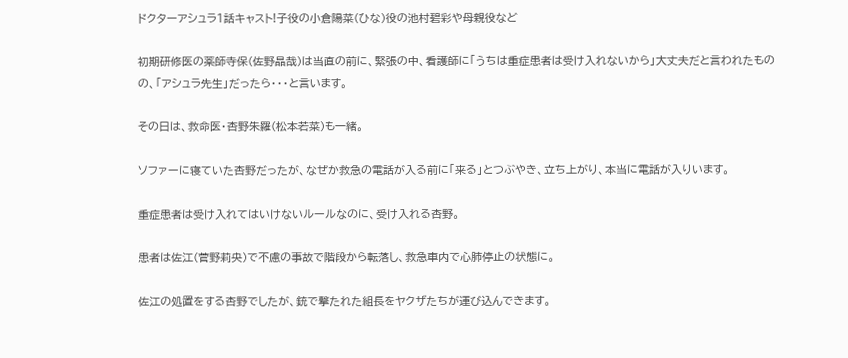ドクターアシュラ1話キャスト!子役の小倉陽菜(ひな)役の池村碧彩や母親役など

初期研修医の薬師寺保(佐野晶哉)は当直の前に、緊張の中、看護師に「うちは重症患者は受け入れないから」大丈夫だと言われたものの、「アシュラ先生」だったら・・・と言います。

その日は、救命医・杏野朱羅(松本若菜)も一緒。

ソファーに寝ていた杏野だったが、なぜか救急の電話が入る前に「来る」とつぶやき、立ち上がり、本当に電話が入りいます。

重症患者は受け入れてはいけないルールなのに、受け入れる杏野。

患者は佐江(菅野莉央)で不慮の事故で階段から転落し、救急車内で心肺停止の状態に。

佐江の処置をする杏野でしたが、銃で撃たれた組長をヤクザたちが運び込んできます。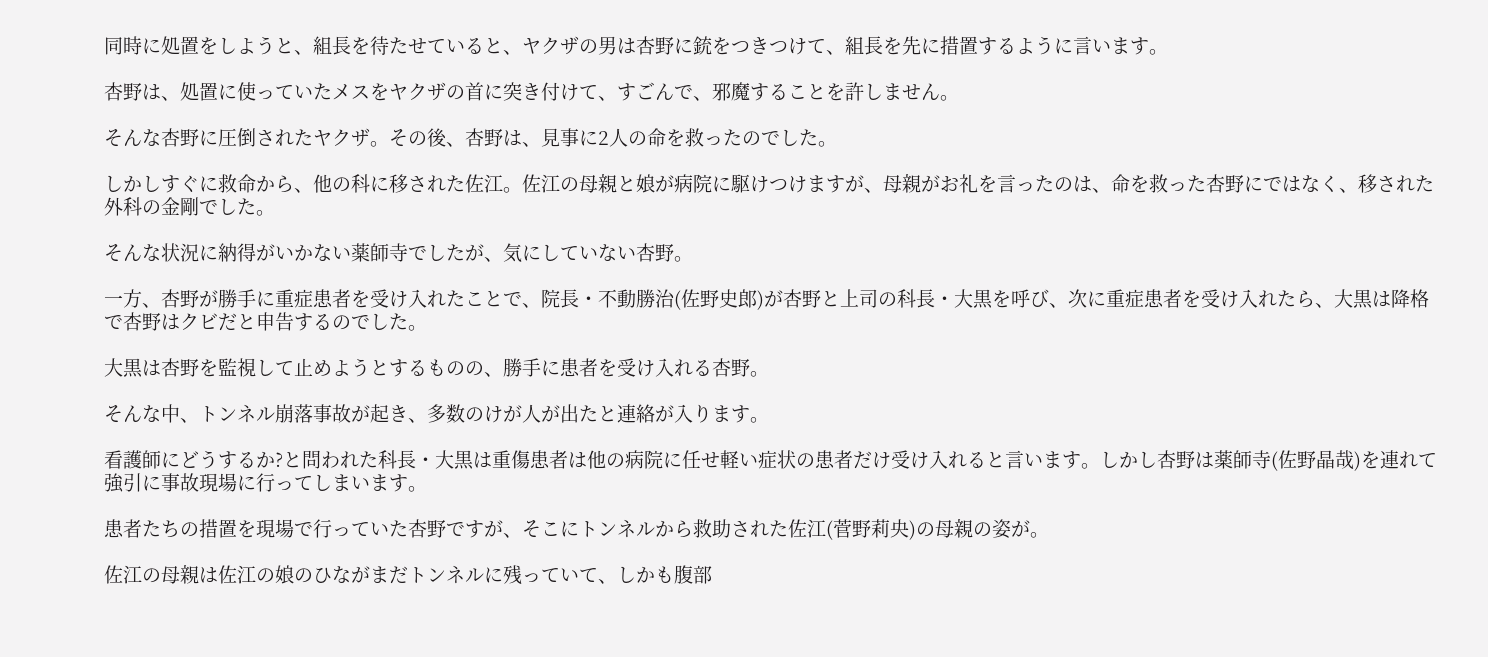同時に処置をしようと、組長を待たせていると、ヤクザの男は杏野に銃をつきつけて、組長を先に措置するように言います。

杏野は、処置に使っていたメスをヤクザの首に突き付けて、すごんで、邪魔することを許しません。

そんな杏野に圧倒されたヤクザ。その後、杏野は、見事に2人の命を救ったのでした。

しかしすぐに救命から、他の科に移された佐江。佐江の母親と娘が病院に駆けつけますが、母親がお礼を言ったのは、命を救った杏野にではなく、移された外科の金剛でした。

そんな状況に納得がいかない薬師寺でしたが、気にしていない杏野。

一方、杏野が勝手に重症患者を受け入れたことで、院長・不動勝治(佐野史郎)が杏野と上司の科長・大黒を呼び、次に重症患者を受け入れたら、大黒は降格で杏野はクビだと申告するのでした。

大黒は杏野を監視して止めようとするものの、勝手に患者を受け入れる杏野。

そんな中、トンネル崩落事故が起き、多数のけが人が出たと連絡が入ります。

看護師にどうするか?と問われた科長・大黒は重傷患者は他の病院に任せ軽い症状の患者だけ受け入れると言います。しかし杏野は薬師寺(佐野晶哉)を連れて強引に事故現場に行ってしまいます。

患者たちの措置を現場で行っていた杏野ですが、そこにトンネルから救助された佐江(菅野莉央)の母親の姿が。

佐江の母親は佐江の娘のひながまだトンネルに残っていて、しかも腹部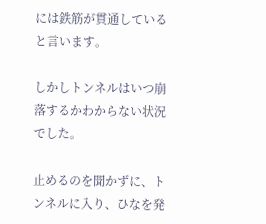には鉄筋が貫通していると言います。

しかしトンネルはいつ崩落するかわからない状況でした。

止めるのを聞かずに、トンネルに入り、ひなを発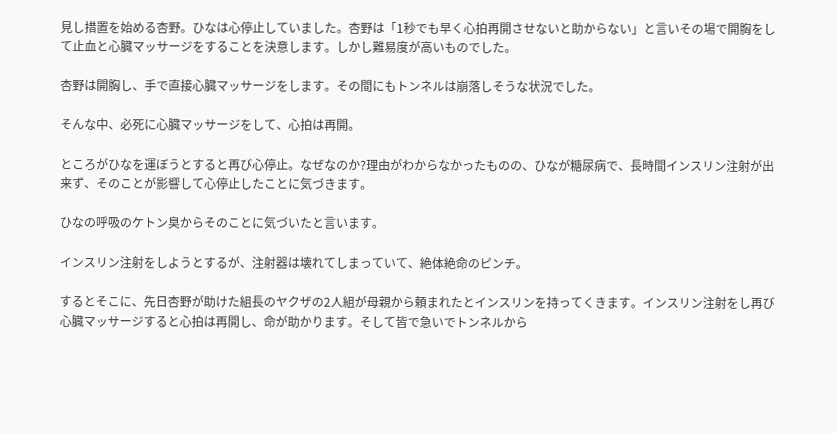見し措置を始める杏野。ひなは心停止していました。杏野は「1秒でも早く心拍再開させないと助からない」と言いその場で開胸をして止血と心臓マッサージをすることを決意します。しかし難易度が高いものでした。

杏野は開胸し、手で直接心臓マッサージをします。その間にもトンネルは崩落しそうな状況でした。

そんな中、必死に心臓マッサージをして、心拍は再開。

ところがひなを運ぼうとすると再び心停止。なぜなのか?理由がわからなかったものの、ひなが糖尿病で、長時間インスリン注射が出来ず、そのことが影響して心停止したことに気づきます。

ひなの呼吸のケトン臭からそのことに気づいたと言います。

インスリン注射をしようとするが、注射器は壊れてしまっていて、絶体絶命のピンチ。

するとそこに、先日杏野が助けた組長のヤクザの2人組が母親から頼まれたとインスリンを持ってくきます。インスリン注射をし再び心臓マッサージすると心拍は再開し、命が助かります。そして皆で急いでトンネルから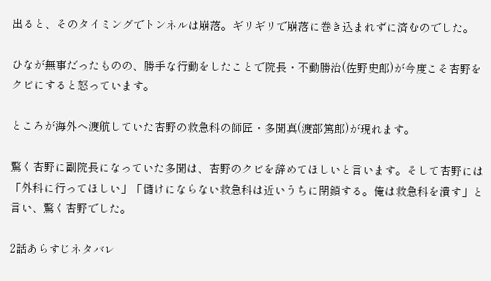出ると、そのタイミングでトンネルは崩落。ギリギリで崩落に巻き込まれずに済むのでした。

ひなが無事だったものの、勝手な行動をしたことで院長・不動勝治(佐野史郎)が今度こそ杏野をクビにすると怒っています。

ところが海外へ渡航していた杏野の救急科の師匠・多聞真(渡部篤郎)が現れます。

驚く杏野に副院長になっていた多聞は、杏野のクビを辞めてほしいと言います。そして杏野には「外科に行ってほしい」「儲けにならない救急科は近いうちに閉鎖する。俺は救急科を潰す」と言い、驚く杏野でした。

2話あらすじネタバレ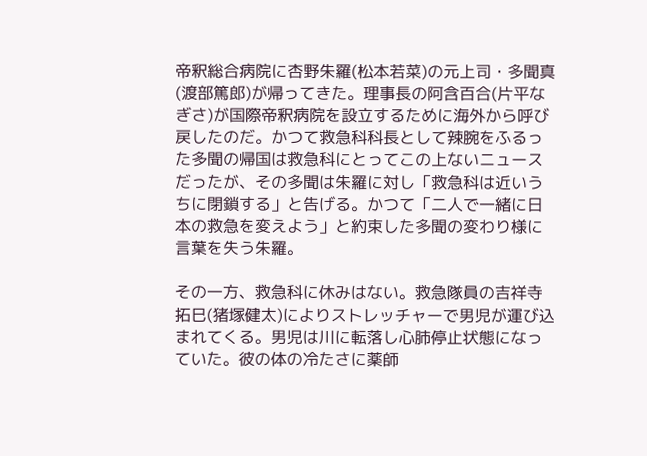帝釈総合病院に杏野朱羅(松本若菜)の元上司・多聞真(渡部篤郎)が帰ってきた。理事長の阿含百合(片平なぎさ)が国際帝釈病院を設立するために海外から呼び戻したのだ。かつて救急科科長として辣腕をふるった多聞の帰国は救急科にとってこの上ないニュースだったが、その多聞は朱羅に対し「救急科は近いうちに閉鎖する」と告げる。かつて「二人で一緒に日本の救急を変えよう」と約束した多聞の変わり様に言葉を失う朱羅。

その一方、救急科に休みはない。救急隊員の吉祥寺拓巳(猪塚健太)によりストレッチャーで男児が運び込まれてくる。男児は川に転落し心肺停止状態になっていた。彼の体の冷たさに薬師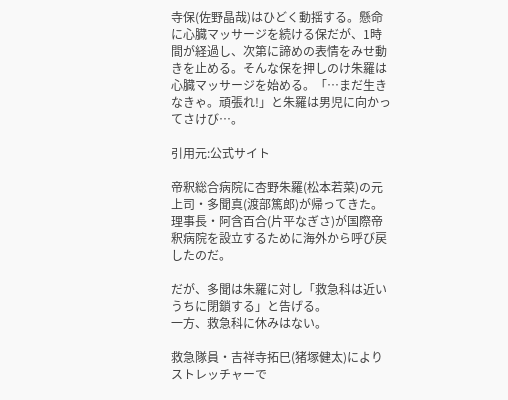寺保(佐野晶哉)はひどく動揺する。懸命に心臓マッサージを続ける保だが、1時間が経過し、次第に諦めの表情をみせ動きを止める。そんな保を押しのけ朱羅は心臓マッサージを始める。「…まだ生きなきゃ。頑張れ!」と朱羅は男児に向かってさけび…。

引用元:公式サイト

帝釈総合病院に杏野朱羅(松本若菜)の元上司・多聞真(渡部篤郎)が帰ってきた。理事長・阿含百合(片平なぎさ)が国際帝釈病院を設立するために海外から呼び戻したのだ。

だが、多聞は朱羅に対し「救急科は近いうちに閉鎖する」と告げる。
一方、救急科に休みはない。

救急隊員・吉祥寺拓巳(猪塚健太)によりストレッチャーで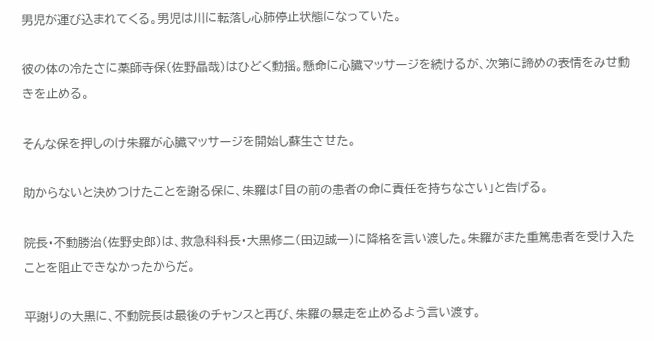男児が運び込まれてくる。男児は川に転落し心肺停止状態になっていた。

彼の体の冷たさに薬師寺保(佐野晶哉)はひどく動揺。懸命に心臓マッサージを続けるが、次第に諦めの表情をみせ動きを止める。

そんな保を押しのけ朱羅が心臓マッサージを開始し蘇生させた。

助からないと決めつけたことを謝る保に、朱羅は「目の前の患者の命に責任を持ちなさい」と告げる。

院長・不動勝治(佐野史郎)は、救急科科長・大黒修二(田辺誠一)に降格を言い渡した。朱羅がまた重篤患者を受け入たことを阻止できなかったからだ。

平謝りの大黒に、不動院長は最後のチャンスと再び、朱羅の暴走を止めるよう言い渡す。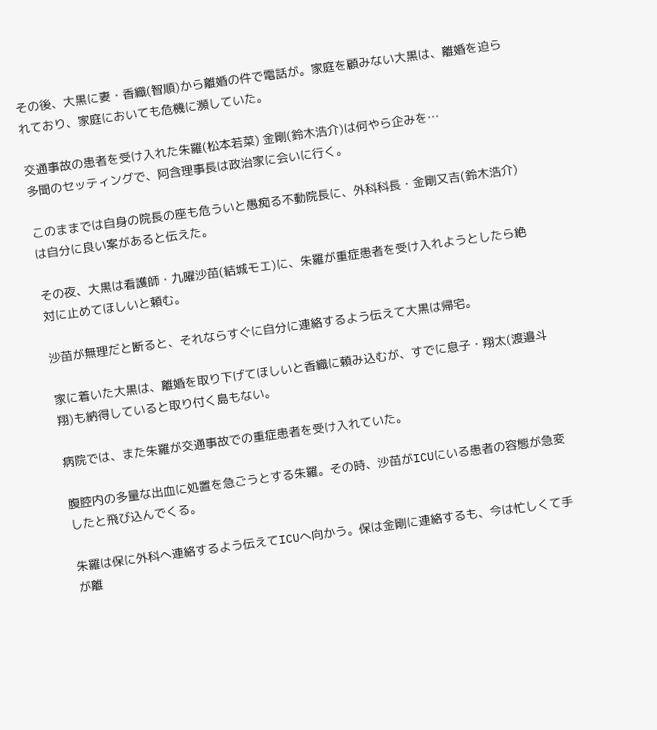その後、大黒に妻・香織(智順)から離婚の件で電話が。家庭を顧みない大黒は、離婚を迫られており、家庭においても危機に瀕していた。

交通事故の患者を受け入れた朱羅(松本若菜) 金剛(鈴木浩介)は何やら企みを…
多聞のセッティングで、阿含理事長は政治家に会いに行く。

このままでは自身の院長の座も危ういと愚痴る不動院長に、外科科長・金剛又吉(鈴木浩介)は自分に良い案があると伝えた。

その夜、大黒は看護師・九曜沙苗(結城モエ)に、朱羅が重症患者を受け入れようとしたら絶対に止めてほしいと頼む。

沙苗が無理だと断ると、それならすぐに自分に連絡するよう伝えて大黒は帰宅。

家に着いた大黒は、離婚を取り下げてほしいと香織に頼み込むが、すでに息子・翔太(渡邉斗翔)も納得していると取り付く島もない。

病院では、また朱羅が交通事故での重症患者を受け入れていた。

腹腔内の多量な出血に処置を急ごうとする朱羅。その時、沙苗がICUにいる患者の容態が急変したと飛び込んでくる。

朱羅は保に外科へ連絡するよう伝えてICUへ向かう。保は金剛に連絡するも、今は忙しくて手が離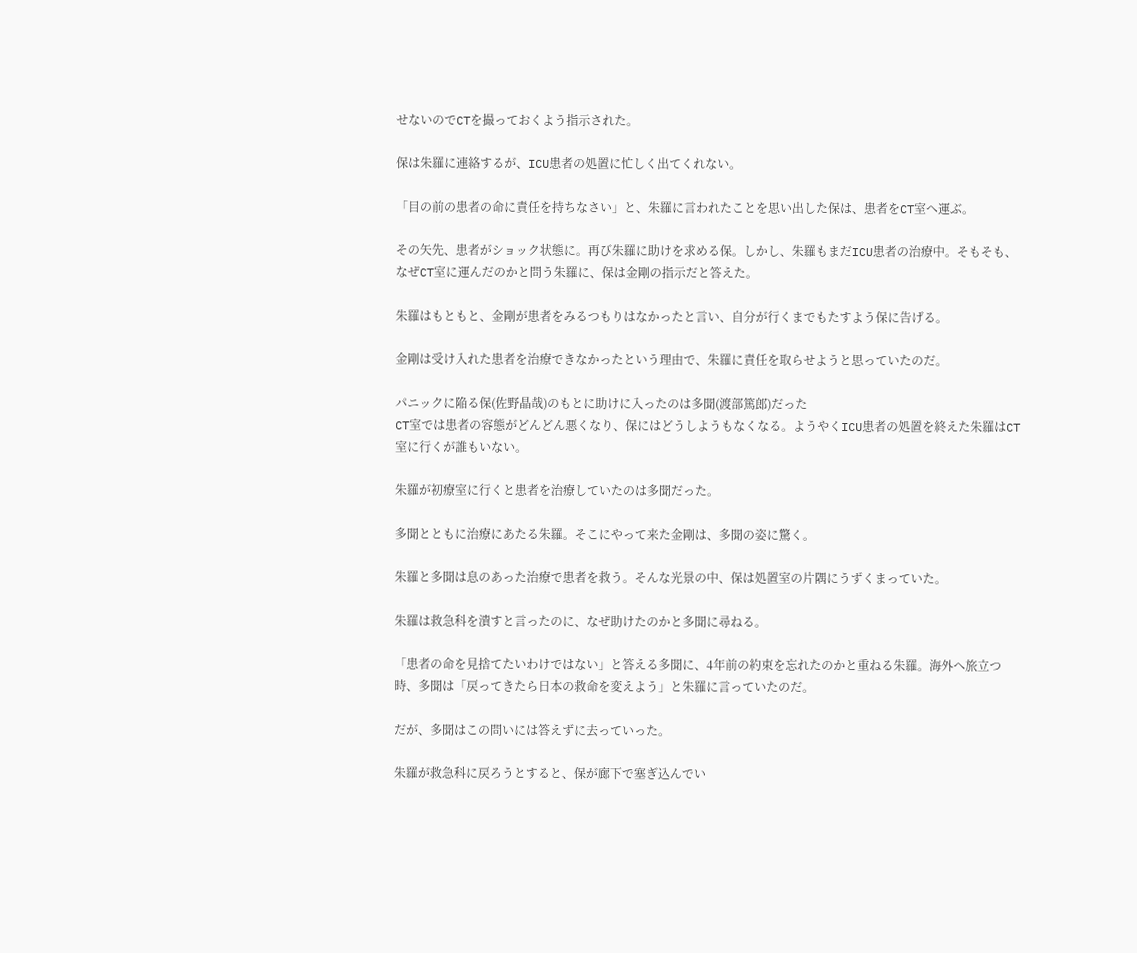せないのでCTを撮っておくよう指示された。

保は朱羅に連絡するが、ICU患者の処置に忙しく出てくれない。

「目の前の患者の命に責任を持ちなさい」と、朱羅に言われたことを思い出した保は、患者をCT室へ運ぶ。

その矢先、患者がショック状態に。再び朱羅に助けを求める保。しかし、朱羅もまだICU患者の治療中。そもそも、なぜCT室に運んだのかと問う朱羅に、保は金剛の指示だと答えた。

朱羅はもともと、金剛が患者をみるつもりはなかったと言い、自分が行くまでもたすよう保に告げる。

金剛は受け入れた患者を治療できなかったという理由で、朱羅に責任を取らせようと思っていたのだ。

パニックに陥る保(佐野晶哉)のもとに助けに入ったのは多聞(渡部篤郎)だった
CT室では患者の容態がどんどん悪くなり、保にはどうしようもなくなる。ようやくICU患者の処置を終えた朱羅はCT室に行くが誰もいない。

朱羅が初療室に行くと患者を治療していたのは多聞だった。

多聞とともに治療にあたる朱羅。そこにやって来た金剛は、多聞の姿に驚く。

朱羅と多聞は息のあった治療で患者を救う。そんな光景の中、保は処置室の片隅にうずくまっていた。

朱羅は救急科を潰すと言ったのに、なぜ助けたのかと多聞に尋ねる。

「患者の命を見捨てたいわけではない」と答える多聞に、4年前の約束を忘れたのかと重ねる朱羅。海外へ旅立つ時、多聞は「戻ってきたら日本の救命を変えよう」と朱羅に言っていたのだ。

だが、多聞はこの問いには答えずに去っていった。

朱羅が救急科に戻ろうとすると、保が廊下で塞ぎ込んでい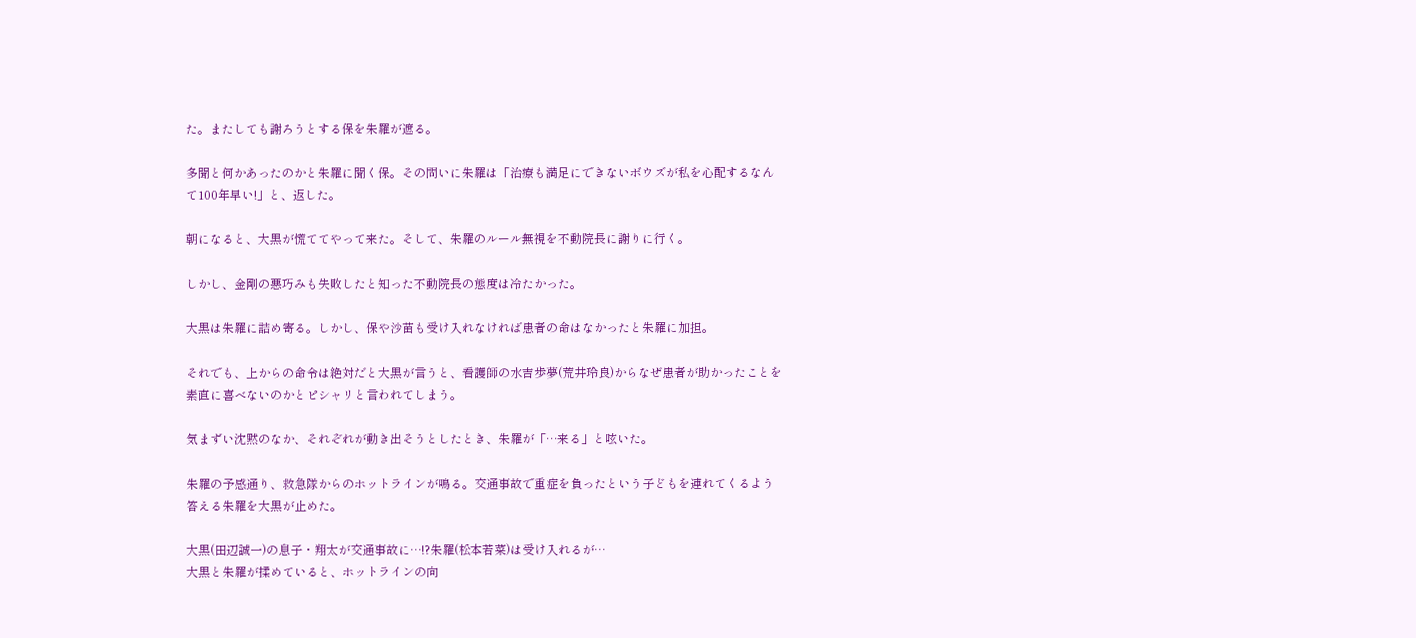た。またしても謝ろうとする保を朱羅が遮る。

多聞と何かあったのかと朱羅に聞く保。その問いに朱羅は「治療も満足にできないボウズが私を心配するなんて100年早い!」と、返した。

朝になると、大黒が慌ててやって来た。そして、朱羅のルール無視を不動院長に謝りに行く。

しかし、金剛の悪巧みも失敗したと知った不動院長の態度は冷たかった。

大黒は朱羅に詰め寄る。しかし、保や沙苗も受け入れなければ患者の命はなかったと朱羅に加担。

それでも、上からの命令は絶対だと大黒が言うと、看護師の水吉歩夢(荒井玲良)からなぜ患者が助かったことを素直に喜べないのかとピシャリと言われてしまう。

気まずい沈黙のなか、それぞれが動き出そうとしたとき、朱羅が「…来る」と呟いた。

朱羅の予感通り、救急隊からのホットラインが鳴る。交通事故で重症を負ったという子どもを連れてくるよう答える朱羅を大黒が止めた。

大黒(田辺誠一)の息子・翔太が交通事故に…!?朱羅(松本若菜)は受け入れるが…
大黒と朱羅が揉めていると、ホットラインの向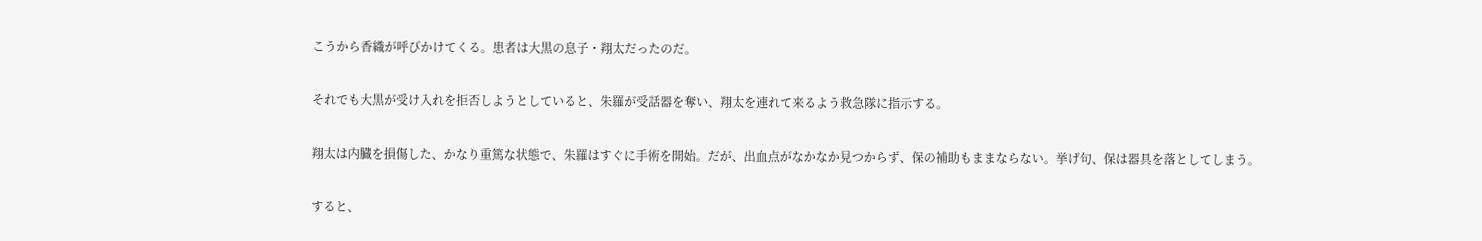こうから香織が呼びかけてくる。患者は大黒の息子・翔太だったのだ。

それでも大黒が受け入れを拒否しようとしていると、朱羅が受話器を奪い、翔太を連れて来るよう救急隊に指示する。

翔太は内臓を損傷した、かなり重篤な状態で、朱羅はすぐに手術を開始。だが、出血点がなかなか見つからず、保の補助もままならない。挙げ句、保は器具を落としてしまう。

すると、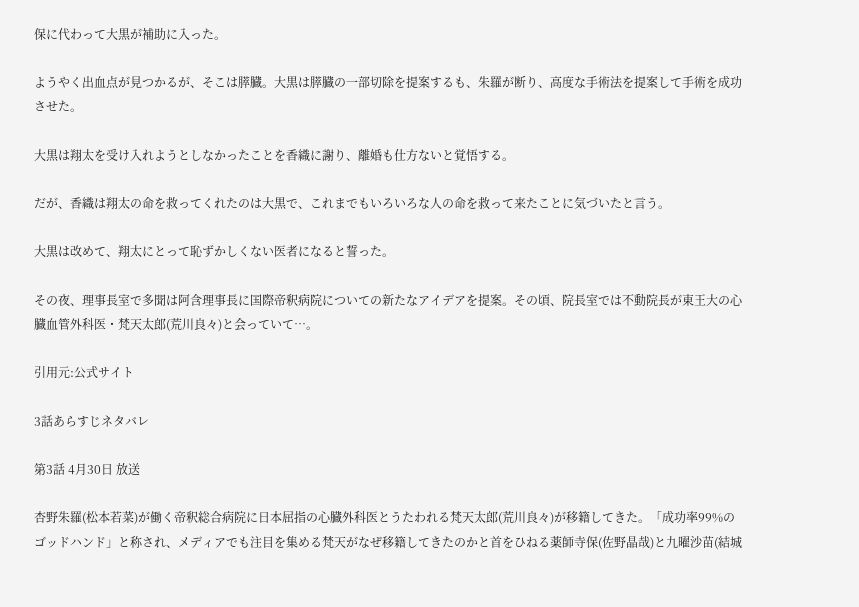保に代わって大黒が補助に入った。

ようやく出血点が見つかるが、そこは膵臓。大黒は膵臓の一部切除を提案するも、朱羅が断り、高度な手術法を提案して手術を成功させた。

大黒は翔太を受け入れようとしなかったことを香織に謝り、離婚も仕方ないと覚悟する。

だが、香織は翔太の命を救ってくれたのは大黒で、これまでもいろいろな人の命を救って来たことに気づいたと言う。

大黒は改めて、翔太にとって恥ずかしくない医者になると誓った。

その夜、理事長室で多聞は阿含理事長に国際帝釈病院についての新たなアイデアを提案。その頃、院長室では不動院長が東王大の心臓血管外科医・梵天太郎(荒川良々)と会っていて…。

引用元:公式サイト

3話あらすじネタバレ

第3話 4月30日 放送

杏野朱羅(松本若菜)が働く帝釈総合病院に日本屈指の心臓外科医とうたわれる梵天太郎(荒川良々)が移籍してきた。「成功率99%のゴッドハンド」と称され、メディアでも注目を集める梵天がなぜ移籍してきたのかと首をひねる薬師寺保(佐野晶哉)と九曜沙苗(結城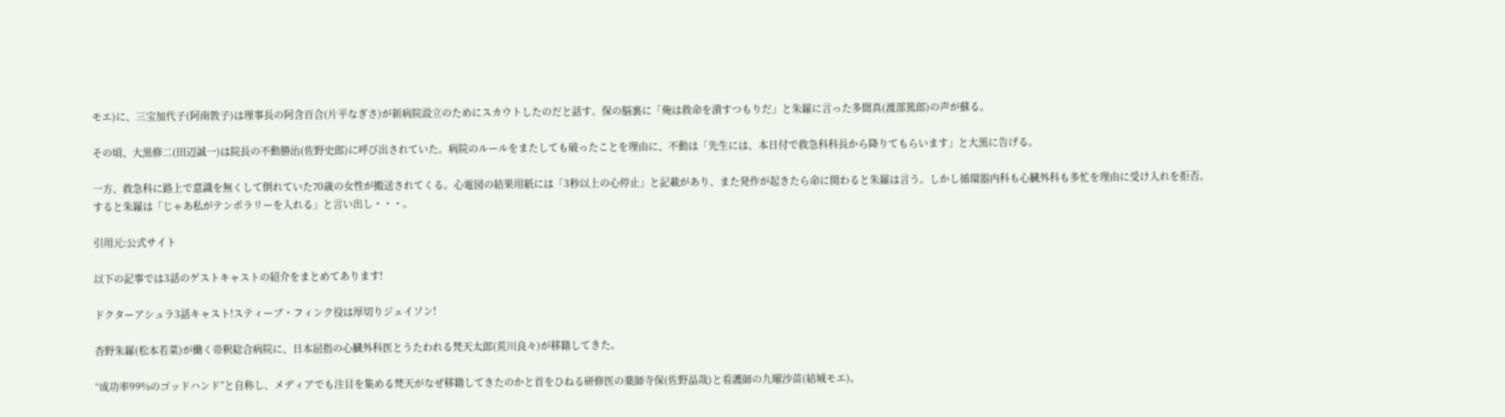モエ)に、三宝加代子(阿南敦子)は理事長の阿含百合(片平なぎさ)が新病院設立のためにスカウトしたのだと話す。保の脳裏に「俺は救命を潰すつもりだ」と朱羅に言った多聞真(渡部篤郎)の声が蘇る。

その頃、大黒修二(田辺誠一)は院長の不動勝治(佐野史郎)に呼び出されていた。病院のルールをまたしても破ったことを理由に、不動は「先生には、本日付で救急科科長から降りてもらいます」と大黒に告げる。

一方、救急科に路上で意識を無くして倒れていた70歳の女性が搬送されてくる。心電図の結果用紙には「3秒以上の心停止」と記載があり、また発作が起きたら命に関わると朱羅は言う。しかし循環器内科も心臓外科も多忙を理由に受け入れを拒否。すると朱羅は「じゃあ私がテンポラリーを入れる」と言い出し・・・。

引用元:公式サイト

以下の記事では3話のゲストキャストの紹介をまとめてあります!

ドクターアシュラ3話キャスト!スティーブ・フィンク役は厚切りジェイソン!

杏野朱羅(松本若菜)が働く帝釈総合病院に、日本屈指の心臓外科医とうたわれる梵天太郎(荒川良々)が移籍してきた。

“成功率99%のゴッドハンド”と自称し、メディアでも注目を集める梵天がなぜ移籍してきたのかと首をひねる研修医の薬師寺保(佐野晶哉)と看護師の九曜沙苗(結城モエ)。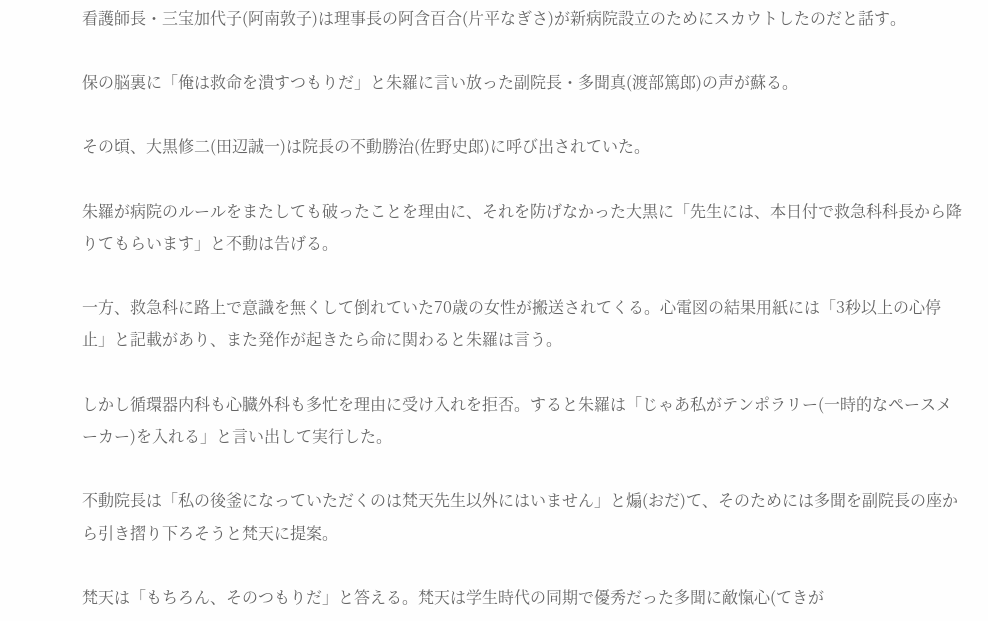看護師長・三宝加代子(阿南敦子)は理事長の阿含百合(片平なぎさ)が新病院設立のためにスカウトしたのだと話す。

保の脳裏に「俺は救命を潰すつもりだ」と朱羅に言い放った副院長・多聞真(渡部篤郎)の声が蘇る。

その頃、大黒修二(田辺誠一)は院長の不動勝治(佐野史郎)に呼び出されていた。

朱羅が病院のルールをまたしても破ったことを理由に、それを防げなかった大黒に「先生には、本日付で救急科科長から降りてもらいます」と不動は告げる。

一方、救急科に路上で意識を無くして倒れていた70歳の女性が搬送されてくる。心電図の結果用紙には「3秒以上の心停止」と記載があり、また発作が起きたら命に関わると朱羅は言う。

しかし循環器内科も心臓外科も多忙を理由に受け入れを拒否。すると朱羅は「じゃあ私がテンポラリー(一時的なペースメーカー)を入れる」と言い出して実行した。

不動院長は「私の後釜になっていただくのは梵天先生以外にはいません」と煽(おだ)て、そのためには多聞を副院長の座から引き摺り下ろそうと梵天に提案。

梵天は「もちろん、そのつもりだ」と答える。梵天は学生時代の同期で優秀だった多聞に敵愾心(てきが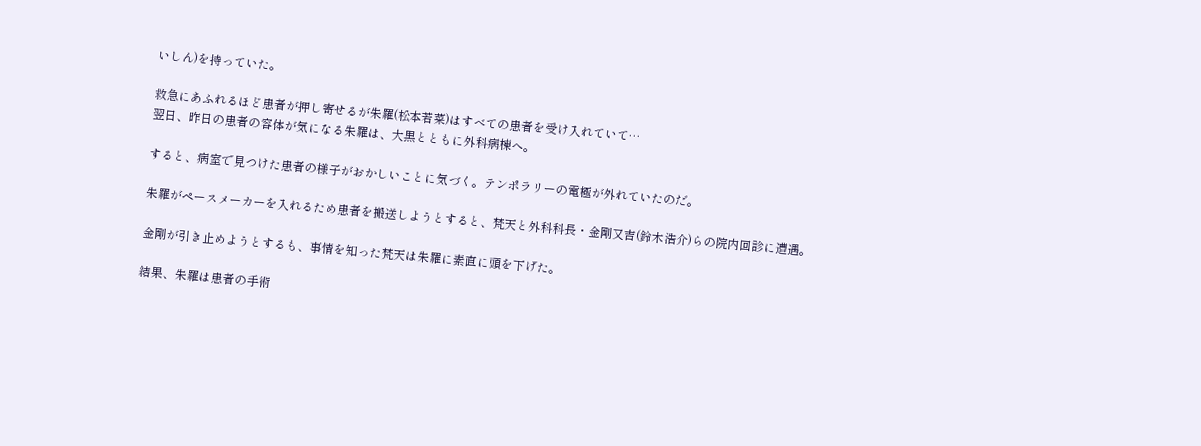いしん)を持っていた。

救急にあふれるほど患者が押し寄せるが朱羅(松本若菜)はすべての患者を受け入れていて…
翌日、昨日の患者の容体が気になる朱羅は、大黒とともに外科病棟へ。

すると、病室で見つけた患者の様子がおかしいことに気づく。テンポラリーの電極が外れていたのだ。

朱羅がペースメーカーを入れるため患者を搬送しようとすると、梵天と外科科長・金剛又吉(鈴木浩介)らの院内回診に遭遇。

金剛が引き止めようとするも、事情を知った梵天は朱羅に素直に頭を下げた。

結果、朱羅は患者の手術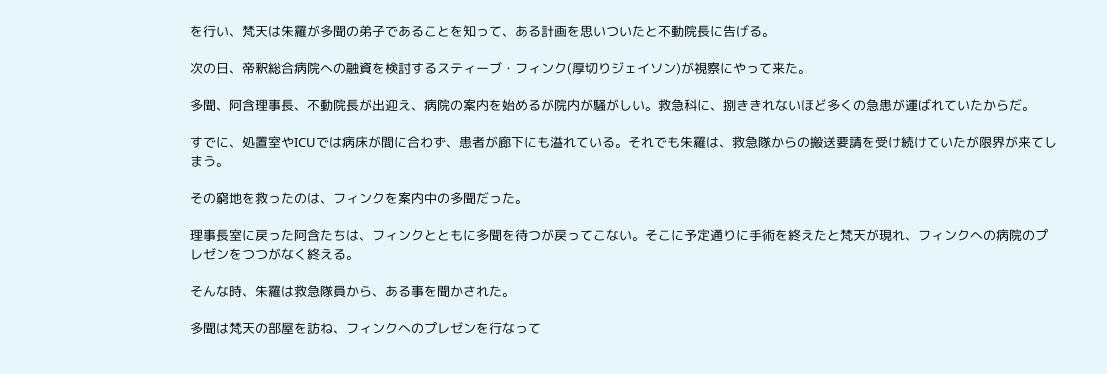を行い、梵天は朱羅が多聞の弟子であることを知って、ある計画を思いついたと不動院長に告げる。

次の日、帝釈総合病院への融資を検討するスティーブ・フィンク(厚切りジェイソン)が視察にやって来た。

多聞、阿含理事長、不動院長が出迎え、病院の案内を始めるが院内が騒がしい。救急科に、捌ききれないほど多くの急患が運ばれていたからだ。

すでに、処置室やICUでは病床が間に合わず、患者が廊下にも溢れている。それでも朱羅は、救急隊からの搬送要請を受け続けていたが限界が来てしまう。

その窮地を救ったのは、フィンクを案内中の多聞だった。

理事長室に戻った阿含たちは、フィンクとともに多聞を待つが戻ってこない。そこに予定通りに手術を終えたと梵天が現れ、フィンクへの病院のプレゼンをつつがなく終える。

そんな時、朱羅は救急隊員から、ある事を聞かされた。

多聞は梵天の部屋を訪ね、フィンクへのプレゼンを行なって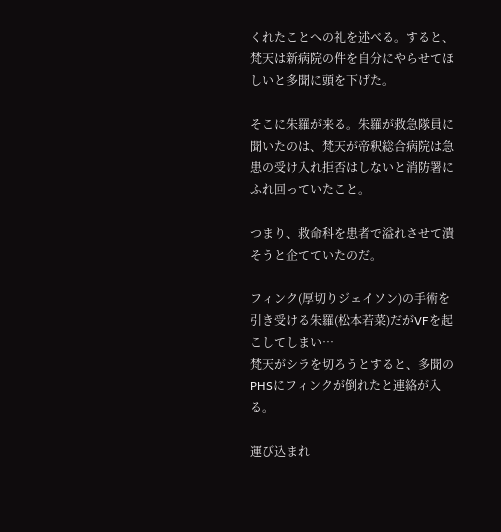くれたことへの礼を述べる。すると、梵天は新病院の件を自分にやらせてほしいと多聞に頭を下げた。

そこに朱羅が来る。朱羅が救急隊員に聞いたのは、梵天が帝釈総合病院は急患の受け入れ拒否はしないと消防署にふれ回っていたこと。

つまり、救命科を患者で溢れさせて潰そうと企てていたのだ。

フィンク(厚切りジェイソン)の手術を引き受ける朱羅(松本若菜)だがVFを起こしてしまい…
梵天がシラを切ろうとすると、多聞のPHSにフィンクが倒れたと連絡が入る。

運び込まれ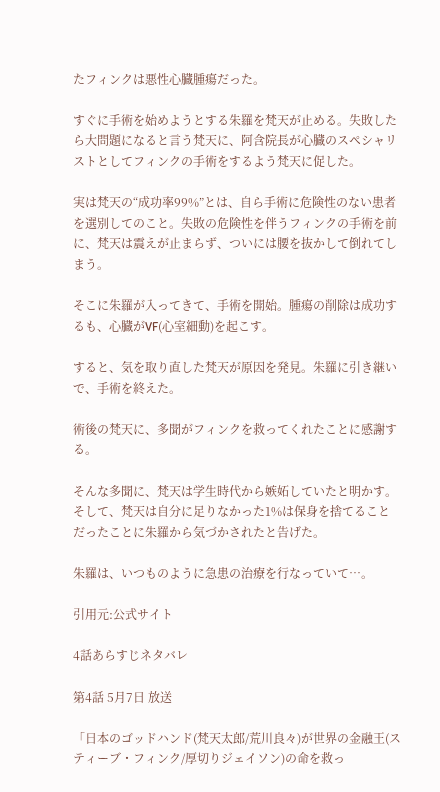たフィンクは悪性心臓腫瘍だった。

すぐに手術を始めようとする朱羅を梵天が止める。失敗したら大問題になると言う梵天に、阿含院長が心臓のスペシャリストとしてフィンクの手術をするよう梵天に促した。

実は梵天の“成功率99%”とは、自ら手術に危険性のない患者を選別してのこと。失敗の危険性を伴うフィンクの手術を前に、梵天は震えが止まらず、ついには腰を抜かして倒れてしまう。

そこに朱羅が入ってきて、手術を開始。腫瘍の削除は成功するも、心臓がVF(心室細動)を起こす。

すると、気を取り直した梵天が原因を発見。朱羅に引き継いで、手術を終えた。

術後の梵天に、多聞がフィンクを救ってくれたことに感謝する。

そんな多聞に、梵天は学生時代から嫉妬していたと明かす。そして、梵天は自分に足りなかった1%は保身を捨てることだったことに朱羅から気づかされたと告げた。

朱羅は、いつものように急患の治療を行なっていて…。

引用元:公式サイト

4話あらすじネタバレ

第4話 5月7日 放送

「日本のゴッドハンド(梵天太郎/荒川良々)が世界の金融王(スティーブ・フィンク/厚切りジェイソン)の命を救っ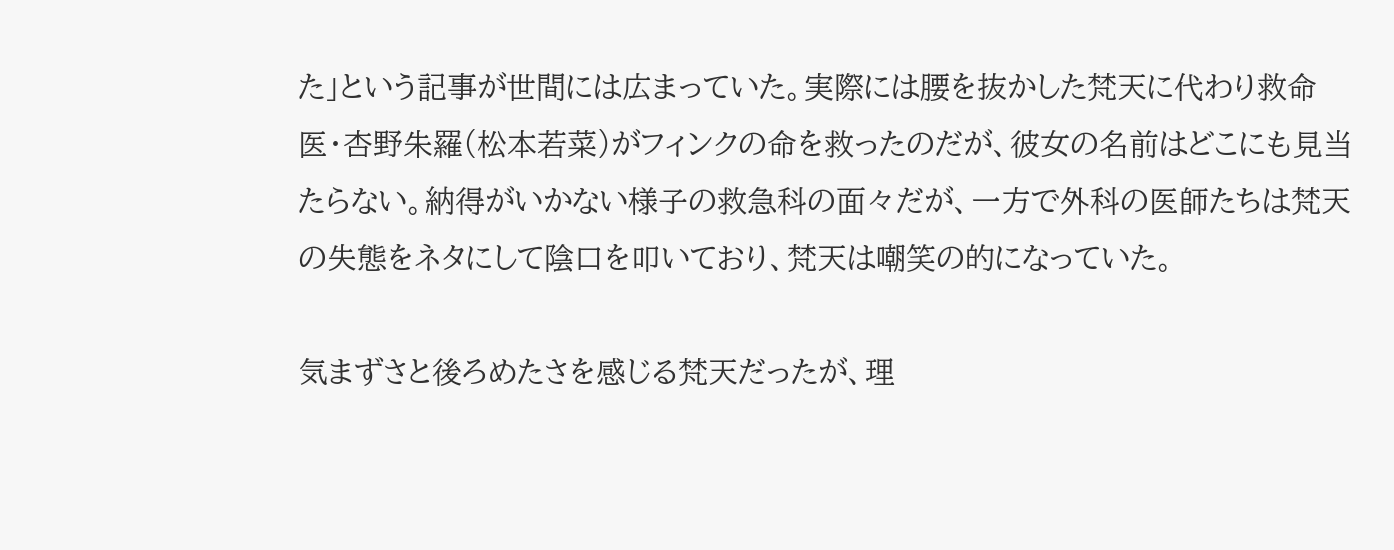た」という記事が世間には広まっていた。実際には腰を抜かした梵天に代わり救命医・杏野朱羅(松本若菜)がフィンクの命を救ったのだが、彼女の名前はどこにも見当たらない。納得がいかない様子の救急科の面々だが、一方で外科の医師たちは梵天の失態をネタにして陰口を叩いており、梵天は嘲笑の的になっていた。

気まずさと後ろめたさを感じる梵天だったが、理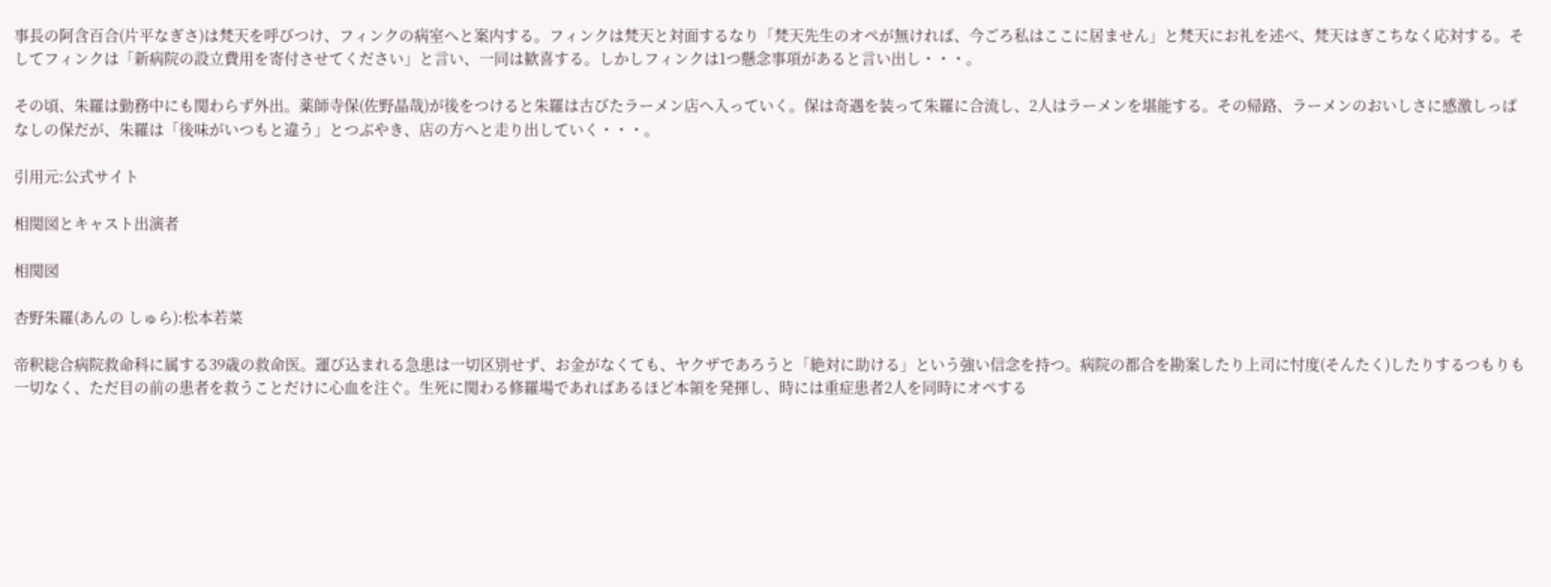事長の阿含百合(片平なぎさ)は梵天を呼びつけ、フィンクの病室へと案内する。フィンクは梵天と対面するなり「梵天先生のオペが無ければ、今ごろ私はここに居ません」と梵天にお礼を述べ、梵天はぎこちなく応対する。そしてフィンクは「新病院の設立費用を寄付させてください」と言い、一同は歓喜する。しかしフィンクは1つ懸念事項があると言い出し・・・。

その頃、朱羅は勤務中にも関わらず外出。薬師寺保(佐野晶哉)が後をつけると朱羅は古びたラーメン店へ入っていく。保は奇遇を装って朱羅に合流し、2人はラーメンを堪能する。その帰路、ラーメンのおいしさに感激しっぱなしの保だが、朱羅は「後味がいつもと違う」とつぶやき、店の方へと走り出していく・・・。

引用元:公式サイト

相関図とキャスト出演者

相関図

杏野朱羅(あんの しゅら):松本若菜

帝釈総合病院救命科に属する39歳の救命医。運び込まれる急患は一切区別せず、お金がなくても、ヤクザであろうと「絶対に助ける」という強い信念を持つ。病院の都合を勘案したり上司に忖度(そんたく)したりするつもりも一切なく、ただ目の前の患者を救うことだけに心血を注ぐ。生死に関わる修羅場であればあるほど本領を発揮し、時には重症患者2人を同時にオペする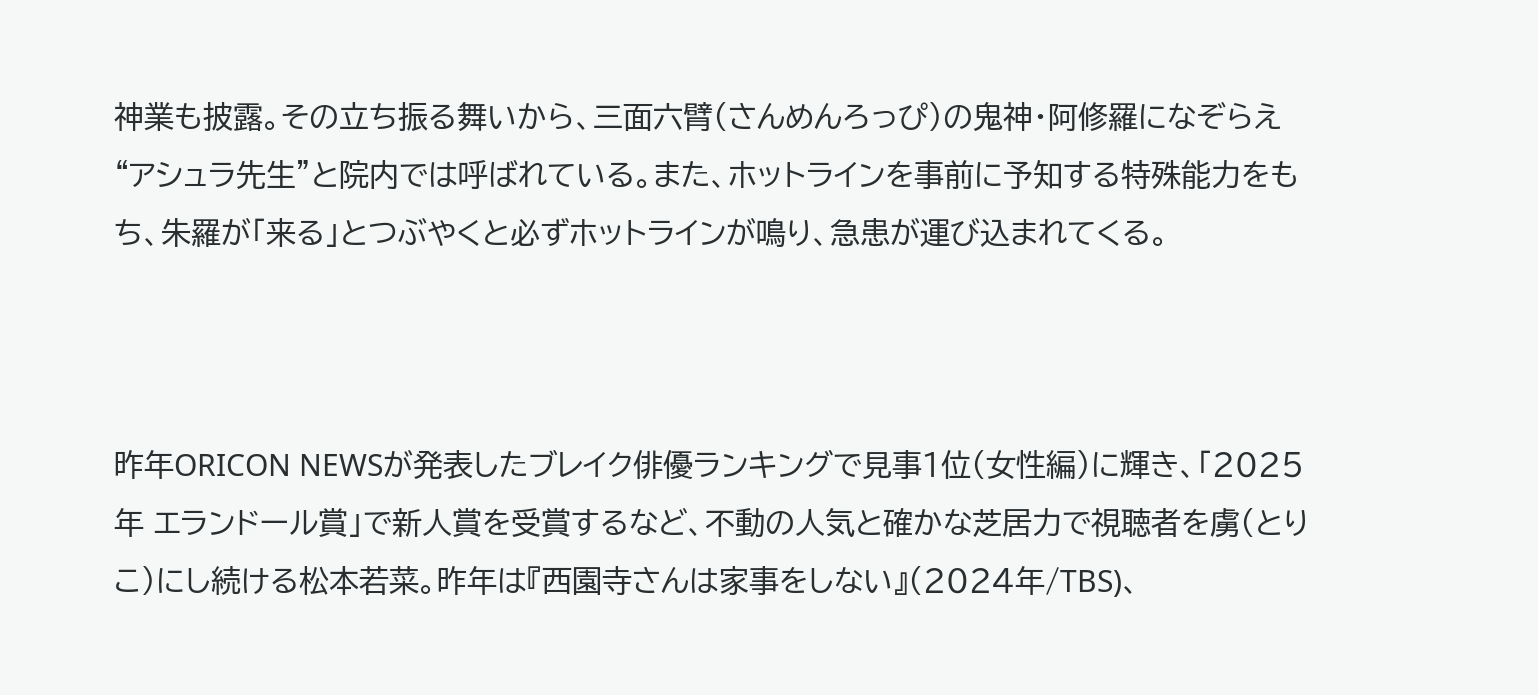神業も披露。その立ち振る舞いから、三面六臂(さんめんろっぴ)の鬼神・阿修羅になぞらえ“アシュラ先生”と院内では呼ばれている。また、ホットラインを事前に予知する特殊能力をもち、朱羅が「来る」とつぶやくと必ずホットラインが鳴り、急患が運び込まれてくる。



昨年ORICON NEWSが発表したブレイク俳優ランキングで見事1位(女性編)に輝き、「2025年 エランドール賞」で新人賞を受賞するなど、不動の人気と確かな芝居力で視聴者を虜(とりこ)にし続ける松本若菜。昨年は『西園寺さんは家事をしない』(2024年/TBS)、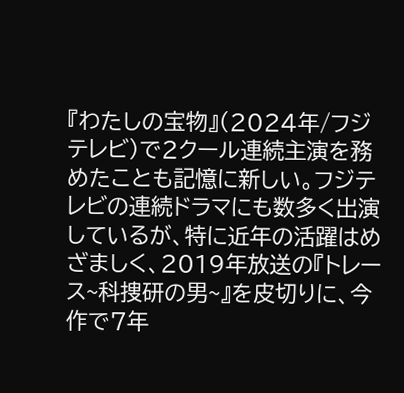『わたしの宝物』(2024年/フジテレビ)で2クール連続主演を務めたことも記憶に新しい。フジテレビの連続ドラマにも数多く出演しているが、特に近年の活躍はめざましく、2019年放送の『トレース~科捜研の男~』を皮切りに、今作で7年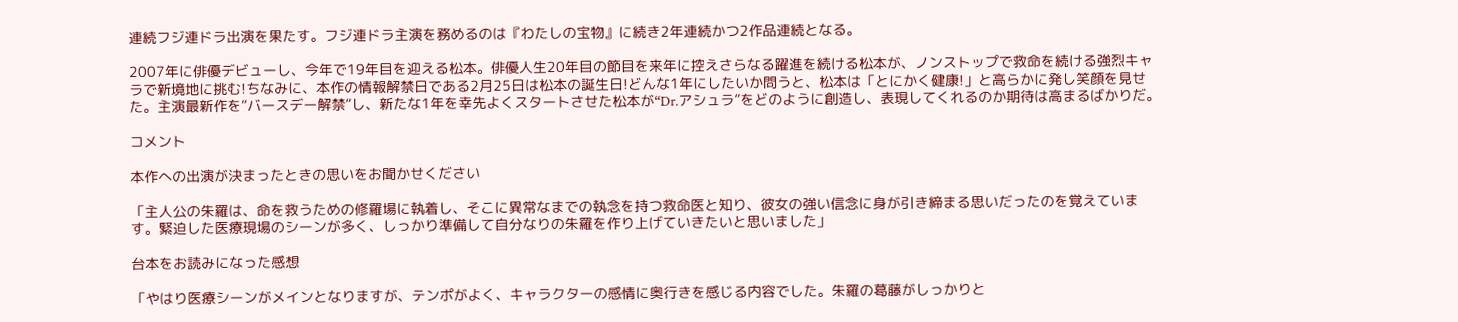連続フジ連ドラ出演を果たす。フジ連ドラ主演を務めるのは『わたしの宝物』に続き2年連続かつ2作品連続となる。

2007年に俳優デビューし、今年で19年目を迎える松本。俳優人生20年目の節目を来年に控えさらなる躍進を続ける松本が、ノンストップで救命を続ける強烈キャラで新境地に挑む!ちなみに、本作の情報解禁日である2月25日は松本の誕生日!どんな1年にしたいか問うと、松本は「とにかく健康!」と高らかに発し笑顔を見せた。主演最新作を“バースデー解禁”し、新たな1年を幸先よくスタートさせた松本が“Dr.アシュラ”をどのように創造し、表現してくれるのか期待は高まるばかりだ。

コメント

本作への出演が決まったときの思いをお聞かせください

「主人公の朱羅は、命を救うための修羅場に執着し、そこに異常なまでの執念を持つ救命医と知り、彼女の強い信念に身が引き締まる思いだったのを覚えています。緊迫した医療現場のシーンが多く、しっかり準備して自分なりの朱羅を作り上げていきたいと思いました」

台本をお読みになった感想

「やはり医療シーンがメインとなりますが、テンポがよく、キャラクターの感情に奥行きを感じる内容でした。朱羅の葛藤がしっかりと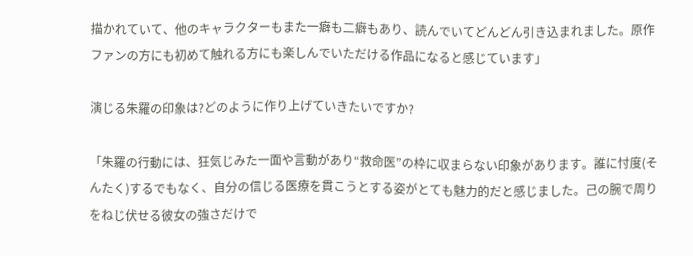描かれていて、他のキャラクターもまた一癖も二癖もあり、読んでいてどんどん引き込まれました。原作ファンの方にも初めて触れる方にも楽しんでいただける作品になると感じています」

演じる朱羅の印象は?どのように作り上げていきたいですか?

「朱羅の行動には、狂気じみた一面や言動があり“救命医”の枠に収まらない印象があります。誰に忖度(そんたく)するでもなく、自分の信じる医療を貫こうとする姿がとても魅力的だと感じました。己の腕で周りをねじ伏せる彼女の強さだけで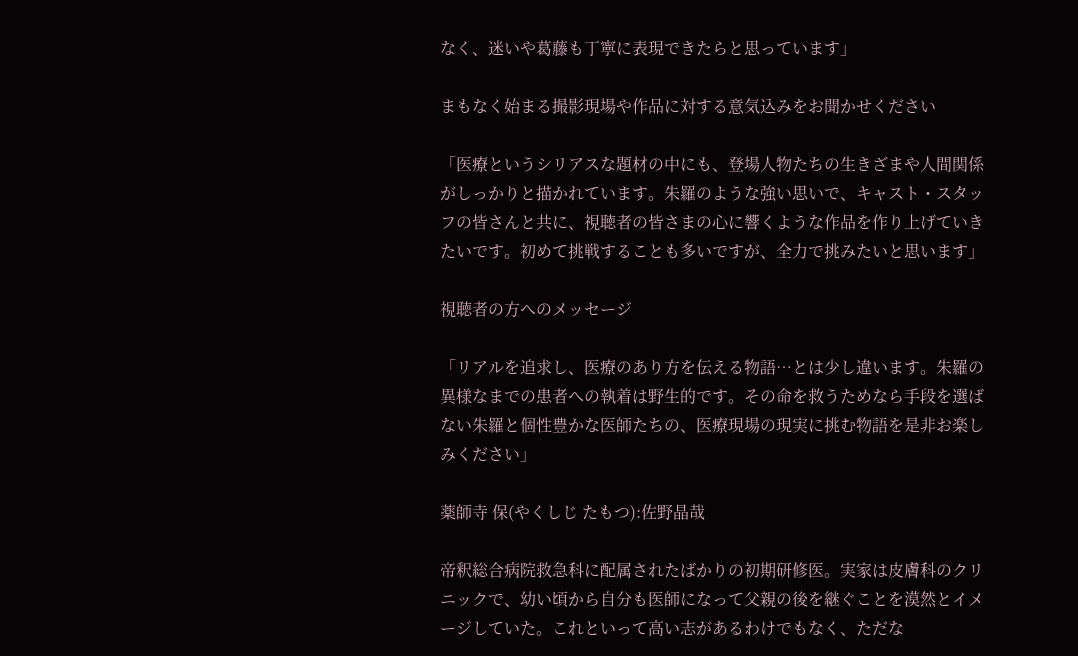なく、迷いや葛藤も丁寧に表現できたらと思っています」

まもなく始まる撮影現場や作品に対する意気込みをお聞かせください

「医療というシリアスな題材の中にも、登場人物たちの生きざまや人間関係がしっかりと描かれています。朱羅のような強い思いで、キャスト・スタッフの皆さんと共に、視聴者の皆さまの心に響くような作品を作り上げていきたいです。初めて挑戦することも多いですが、全力で挑みたいと思います」

視聴者の方へのメッセージ

「リアルを追求し、医療のあり方を伝える物語…とは少し違います。朱羅の異様なまでの患者への執着は野生的です。その命を救うためなら手段を選ばない朱羅と個性豊かな医師たちの、医療現場の現実に挑む物語を是非お楽しみください」

薬師寺 保(やくしじ たもつ):佐野晶哉

帝釈総合病院救急科に配属されたばかりの初期研修医。実家は皮膚科のクリニックで、幼い頃から自分も医師になって父親の後を継ぐことを漠然とイメージしていた。これといって高い志があるわけでもなく、ただな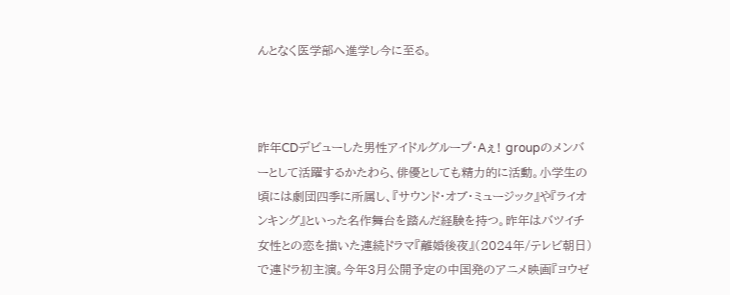んとなく医学部へ進学し今に至る。



昨年CDデビューした男性アイドルグループ・Aぇ! groupのメンバーとして活躍するかたわら、俳優としても精力的に活動。小学生の頃には劇団四季に所属し、『サウンド・オブ・ミュージック』や『ライオンキング』といった名作舞台を踏んだ経験を持つ。昨年はバツイチ女性との恋を描いた連続ドラマ『離婚後夜』(2024年/テレビ朝日)で連ドラ初主演。今年3月公開予定の中国発のアニメ映画『ヨウゼ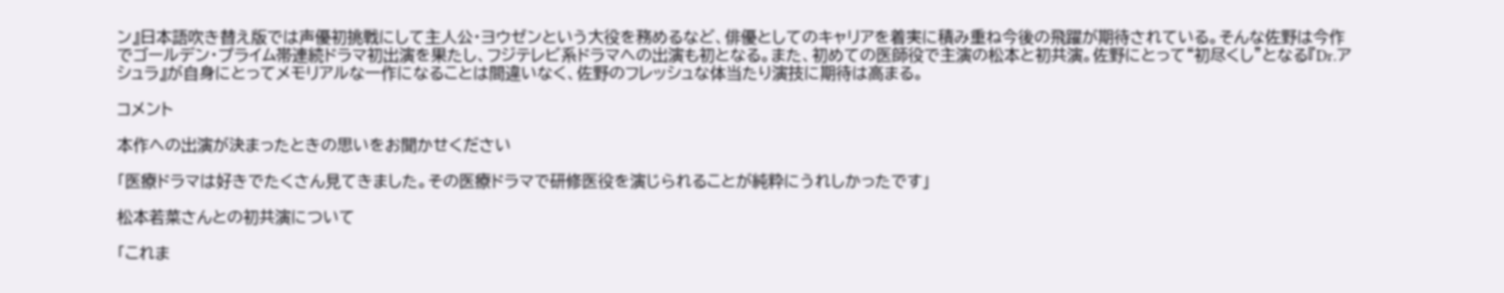ン』日本語吹き替え版では声優初挑戦にして主人公・ヨウゼンという大役を務めるなど、俳優としてのキャリアを着実に積み重ね今後の飛躍が期待されている。そんな佐野は今作でゴールデン・プライム帯連続ドラマ初出演を果たし、フジテレビ系ドラマへの出演も初となる。また、初めての医師役で主演の松本と初共演。佐野にとって“初尽くし”となる『Dr.アシュラ』が自身にとってメモリアルな一作になることは間違いなく、佐野のフレッシュな体当たり演技に期待は高まる。

コメント

本作への出演が決まったときの思いをお聞かせください

「医療ドラマは好きでたくさん見てきました。その医療ドラマで研修医役を演じられることが純粋にうれしかったです」

松本若菜さんとの初共演について

「これま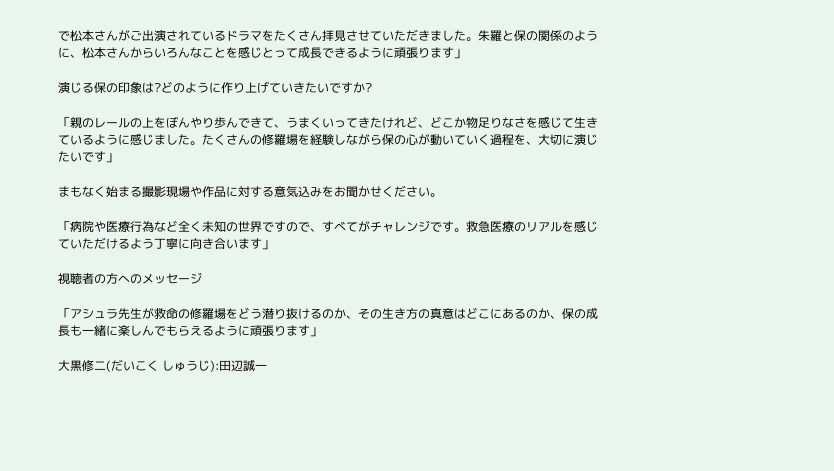で松本さんがご出演されているドラマをたくさん拝見させていただきました。朱羅と保の関係のように、松本さんからいろんなことを感じとって成長できるように頑張ります」

演じる保の印象は?どのように作り上げていきたいですか?

「親のレールの上をぼんやり歩んできて、うまくいってきたけれど、どこか物足りなさを感じて生きているように感じました。たくさんの修羅場を経験しながら保の心が動いていく過程を、大切に演じたいです」

まもなく始まる撮影現場や作品に対する意気込みをお聞かせください。

「病院や医療行為など全く未知の世界ですので、すべてがチャレンジです。救急医療のリアルを感じていただけるよう丁寧に向き合います」

視聴者の方へのメッセージ

「アシュラ先生が救命の修羅場をどう潜り抜けるのか、その生き方の真意はどこにあるのか、保の成長も一緒に楽しんでもらえるように頑張ります」

大黒修二(だいこく しゅうじ):田辺誠一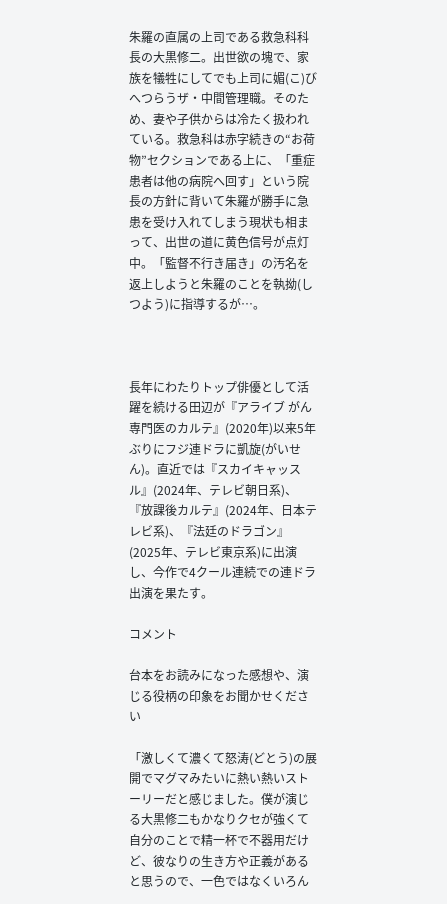朱羅の直属の上司である救急科科長の大黒修二。出世欲の塊で、家族を犠牲にしてでも上司に媚(こ)びへつらうザ・中間管理職。そのため、妻や子供からは冷たく扱われている。救急科は赤字続きの“お荷物”セクションである上に、「重症患者は他の病院へ回す」という院長の方針に背いて朱羅が勝手に急患を受け入れてしまう現状も相まって、出世の道に黄色信号が点灯中。「監督不行き届き」の汚名を返上しようと朱羅のことを執拗(しつよう)に指導するが…。



長年にわたりトップ俳優として活躍を続ける田辺が『アライブ がん専門医のカルテ』(2020年)以来5年ぶりにフジ連ドラに凱旋(がいせん)。直近では『スカイキャッスル』(2024年、テレビ朝日系)、『放課後カルテ』(2024年、日本テレビ系)、『法廷のドラゴン』(2025年、テレビ東京系)に出演し、今作で4クール連続での連ドラ出演を果たす。

コメント

台本をお読みになった感想や、演じる役柄の印象をお聞かせください

「激しくて濃くて怒涛(どとう)の展開でマグマみたいに熱い熱いストーリーだと感じました。僕が演じる大黒修二もかなりクセが強くて自分のことで精一杯で不器用だけど、彼なりの生き方や正義があると思うので、一色ではなくいろん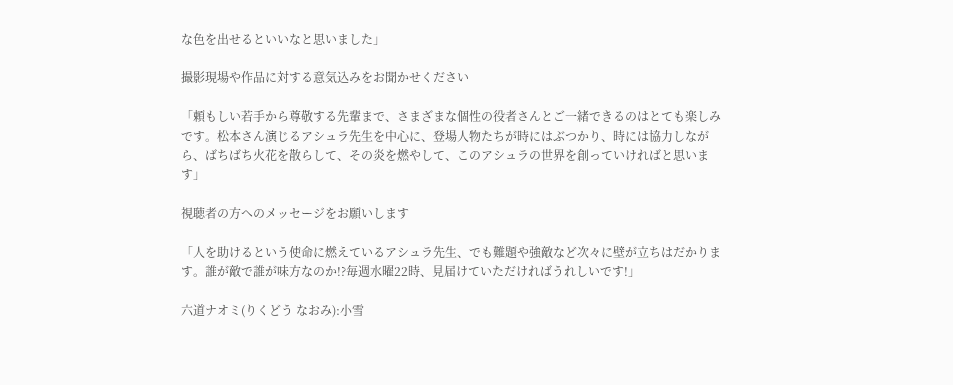な色を出せるといいなと思いました」

撮影現場や作品に対する意気込みをお聞かせください

「頼もしい若手から尊敬する先輩まで、さまざまな個性の役者さんとご一緒できるのはとても楽しみです。松本さん演じるアシュラ先生を中心に、登場人物たちが時にはぶつかり、時には協力しながら、ばちばち火花を散らして、その炎を燃やして、このアシュラの世界を創っていければと思います」

視聴者の方へのメッセージをお願いします

「人を助けるという使命に燃えているアシュラ先生、でも難題や強敵など次々に壁が立ちはだかります。誰が敵で誰が味方なのか!?毎週水曜22時、見届けていただければうれしいです!」

六道ナオミ(りくどう なおみ):小雪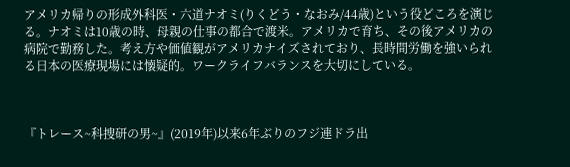アメリカ帰りの形成外科医・六道ナオミ(りくどう・なおみ/44歳)という役どころを演じる。ナオミは10歳の時、母親の仕事の都合で渡米。アメリカで育ち、その後アメリカの病院で勤務した。考え方や価値観がアメリカナイズされており、長時間労働を強いられる日本の医療現場には懐疑的。ワークライフバランスを大切にしている。



『トレース~科捜研の男~』(2019年)以来6年ぶりのフジ連ドラ出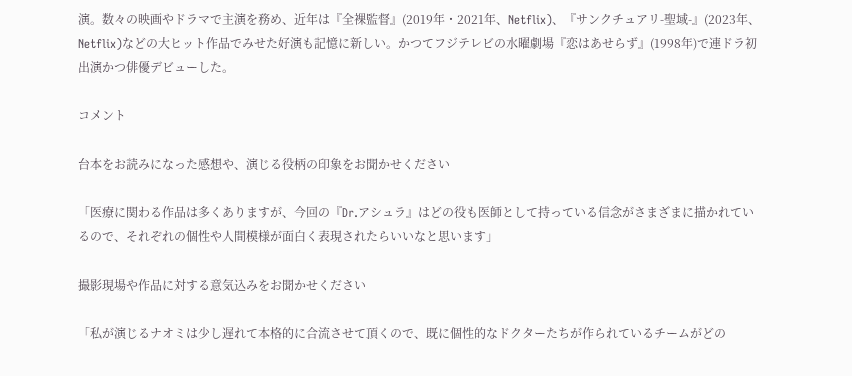演。数々の映画やドラマで主演を務め、近年は『全裸監督』(2019年・2021年、Netflix)、『サンクチュアリ-聖域-』(2023年、Netflix)などの大ヒット作品でみせた好演も記憶に新しい。かつてフジテレビの水曜劇場『恋はあせらず』(1998年)で連ドラ初出演かつ俳優デビューした。

コメント

台本をお読みになった感想や、演じる役柄の印象をお聞かせください

「医療に関わる作品は多くありますが、今回の『Dr.アシュラ』はどの役も医師として持っている信念がさまざまに描かれているので、それぞれの個性や人間模様が面白く表現されたらいいなと思います」

撮影現場や作品に対する意気込みをお聞かせください

「私が演じるナオミは少し遅れて本格的に合流させて頂くので、既に個性的なドクターたちが作られているチームがどの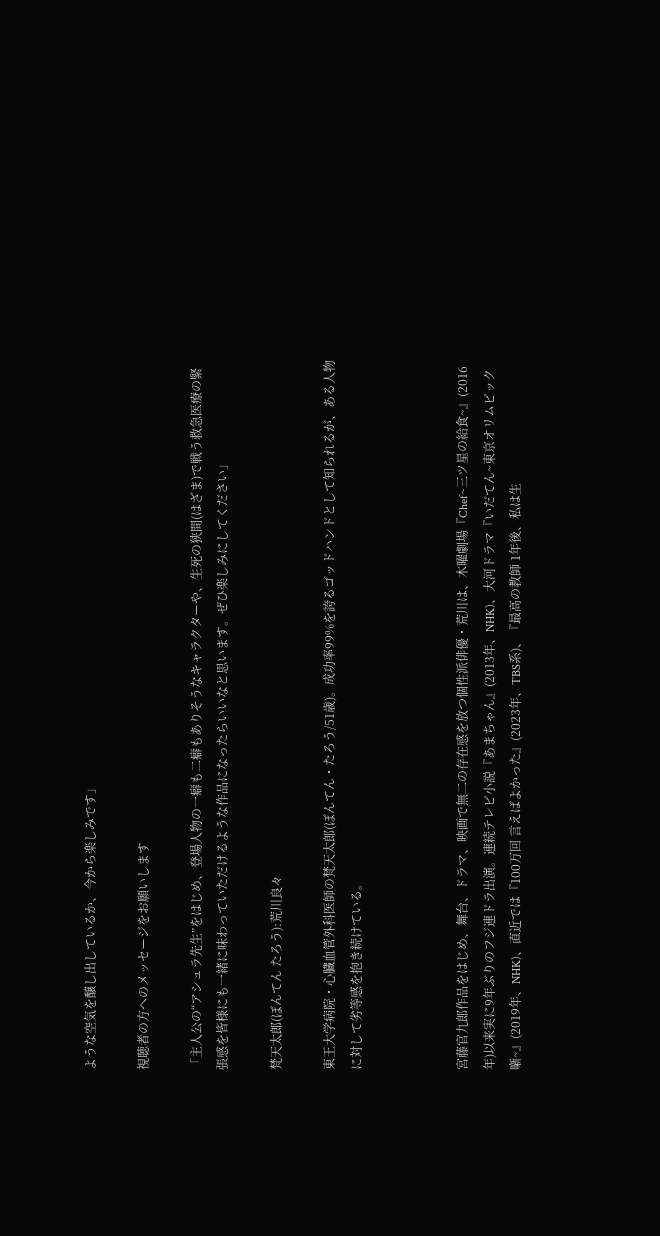ような空気を醸し出しているか、今から楽しみです」

視聴者の方へのメッセージをお願いします

「主人公の“アシュラ先生”をはじめ、登場人物の一癖も二癖もありそうなキャラクターや、生死の狭間(はざま)で戦う救急医療の緊張感を皆様にも一緒に味わっていただけるような作品になったらいいなと思います。ぜひ楽しみにしてください」

梵天太郎(ぼんてん たろう):荒川良々

東王大学病院・心臓血管外科医師の梵天太郎(ぼんてん・たろう/51歳)。成功率99%を誇るゴッドハンドとして知られるが、ある人物に対して劣等感を抱き続けている。



宮藤官九郎作品をはじめ、舞台、ドラマ、映画で無二の存在感を放つ個性派俳優・荒川は、木曜劇場『Chef~三ツ星の給食~』(2016年)以来実に9年ぶりのフジ連ドラ出演。連続テレビ小説『あまちゃん』(2013年、NHK)、大河ドラマ『いだてん~東京オリムピック噺~』(2019年、NHK)、直近では『100万回 言えばよかった』(2023年、TBS系)、『最高の教師 1年後、私は生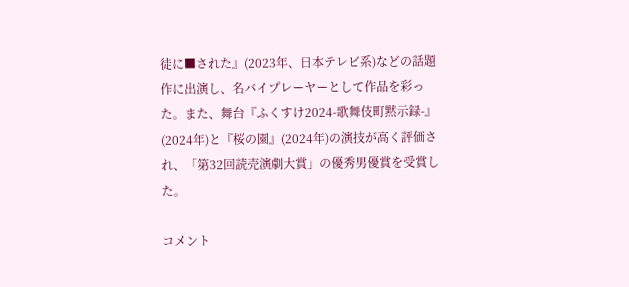徒に■された』(2023年、日本テレビ系)などの話題作に出演し、名バイプレーヤーとして作品を彩った。また、舞台『ふくすけ2024-歌舞伎町黙示録-』(2024年)と『桜の園』(2024年)の演技が高く評価され、「第32回読売演劇大賞」の優秀男優賞を受賞した。

コメント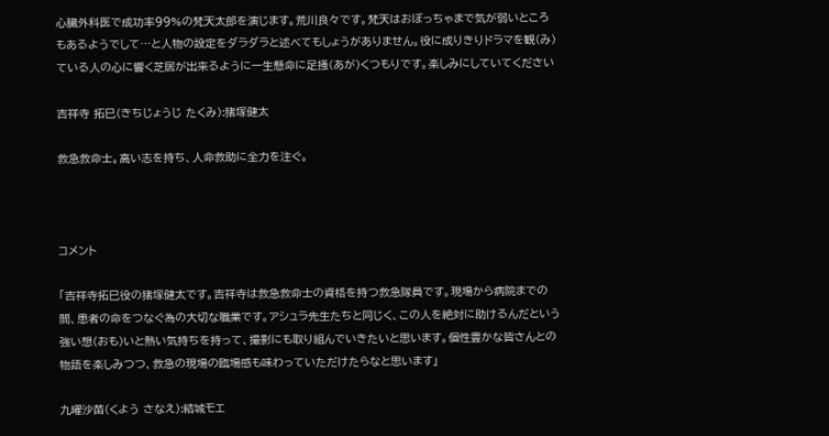心臓外科医で成功率99%の梵天太郎を演じます。荒川良々です。梵天はおぼっちゃまで気が弱いところもあるようでして…と人物の設定をダラダラと述べてもしょうがありません。役に成りきりドラマを観(み)ている人の心に響く芝居が出来るように一生懸命に足掻(あが)くつもりです。楽しみにしていてください

吉祥寺 拓巳(きちじょうじ たくみ):猪塚健太

救急救命士。高い志を持ち、人命救助に全力を注ぐ。



コメント

「吉祥寺拓巳役の猪塚健太です。吉祥寺は救急救命士の資格を持つ救急隊員です。現場から病院までの間、患者の命をつなぐ為の大切な職業です。アシュラ先生たちと同じく、この人を絶対に助けるんだという強い想(おも)いと熱い気持ちを持って、撮影にも取り組んでいきたいと思います。個性豊かな皆さんとの物語を楽しみつつ、救急の現場の臨場感も味わっていただけたらなと思います」

九曜沙苗(くよう さなえ):結城モエ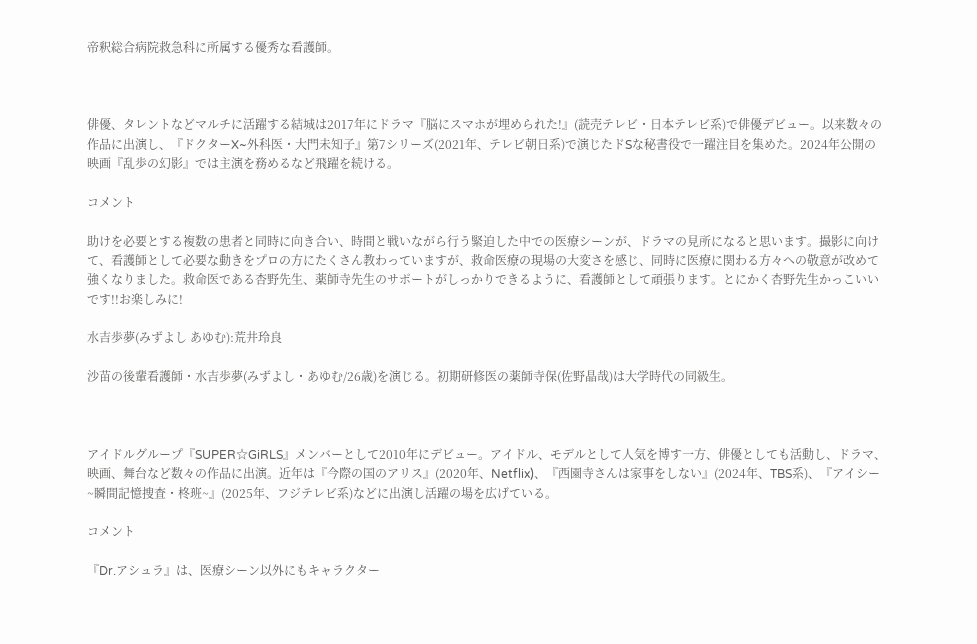帝釈総合病院救急科に所属する優秀な看護師。



俳優、タレントなどマルチに活躍する結城は2017年にドラマ『脳にスマホが埋められた!』(読売テレビ・日本テレビ系)で俳優デビュー。以来数々の作品に出演し、『ドクターX~外科医・大門未知子』第7シリーズ(2021年、テレビ朝日系)で演じたドSな秘書役で一躍注目を集めた。2024年公開の映画『乱歩の幻影』では主演を務めるなど飛躍を続ける。

コメント

助けを必要とする複数の患者と同時に向き合い、時間と戦いながら行う緊迫した中での医療シーンが、ドラマの見所になると思います。撮影に向けて、看護師として必要な動きをプロの方にたくさん教わっていますが、救命医療の現場の大変さを感じ、同時に医療に関わる方々への敬意が改めて強くなりました。救命医である杏野先生、薬師寺先生のサポートがしっかりできるように、看護師として頑張ります。とにかく杏野先生かっこいいです!!お楽しみに!

水吉歩夢(みずよし あゆむ):荒井玲良

沙苗の後輩看護師・水吉歩夢(みずよし・あゆむ/26歳)を演じる。初期研修医の薬師寺保(佐野晶哉)は大学時代の同級生。



アイドルグループ『SUPER☆GiRLS』メンバーとして2010年にデビュー。アイドル、モデルとして人気を博す一方、俳優としても活動し、ドラマ、映画、舞台など数々の作品に出演。近年は『今際の国のアリス』(2020年、Netflix)、『西園寺さんは家事をしない』(2024年、TBS系)、『アイシー~瞬間記憶捜査・柊班~』(2025年、フジテレビ系)などに出演し活躍の場を広げている。

コメント

『Dr.アシュラ』は、医療シーン以外にもキャラクター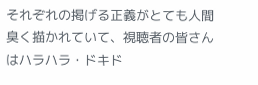それぞれの掲げる正義がとても人間臭く描かれていて、視聴者の皆さんはハラハラ・ドキド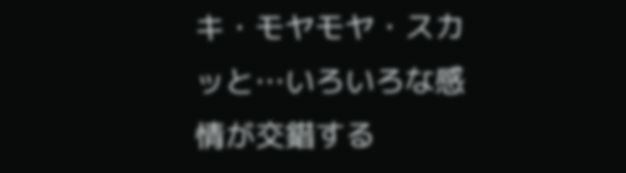キ・モヤモヤ・スカッと…いろいろな感情が交錯する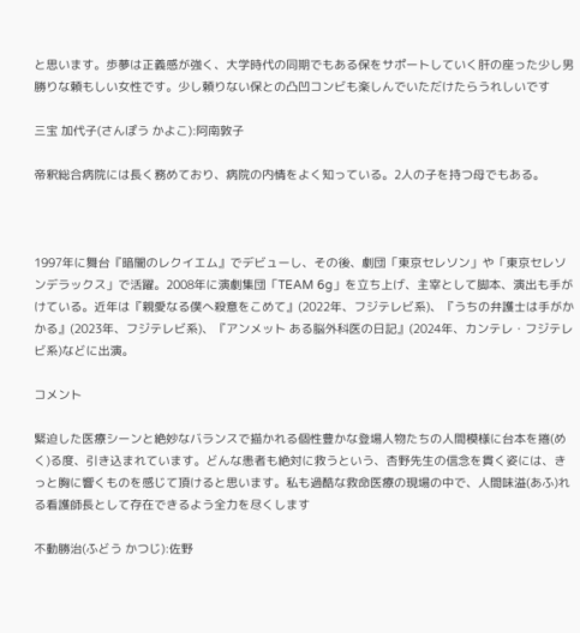と思います。歩夢は正義感が強く、大学時代の同期でもある保をサポートしていく肝の座った少し男勝りな頼もしい女性です。少し頼りない保との凸凹コンビも楽しんでいただけたらうれしいです

三宝 加代子(さんぽう かよこ):阿南敦子

帝釈総合病院には長く務めており、病院の内情をよく知っている。2人の子を持つ母でもある。



1997年に舞台『暗闇のレクイエム』でデビューし、その後、劇団「東京セレソン」や「東京セレソンデラックス」で活躍。2008年に演劇集団「TEAM 6g」を立ち上げ、主宰として脚本、演出も手がけている。近年は『親愛なる僕へ殺意をこめて』(2022年、フジテレビ系)、『うちの弁護士は手がかかる』(2023年、フジテレビ系)、『アンメット ある脳外科医の日記』(2024年、カンテレ・フジテレビ系)などに出演。

コメント

緊迫した医療シーンと絶妙なバランスで描かれる個性豊かな登場人物たちの人間模様に台本を捲(めく)る度、引き込まれています。どんな患者も絶対に救うという、杏野先生の信念を貫く姿には、きっと胸に響くものを感じて頂けると思います。私も過酷な救命医療の現場の中で、人間味溢(あふ)れる看護師長として存在できるよう全力を尽くします

不動勝治(ふどう かつじ):佐野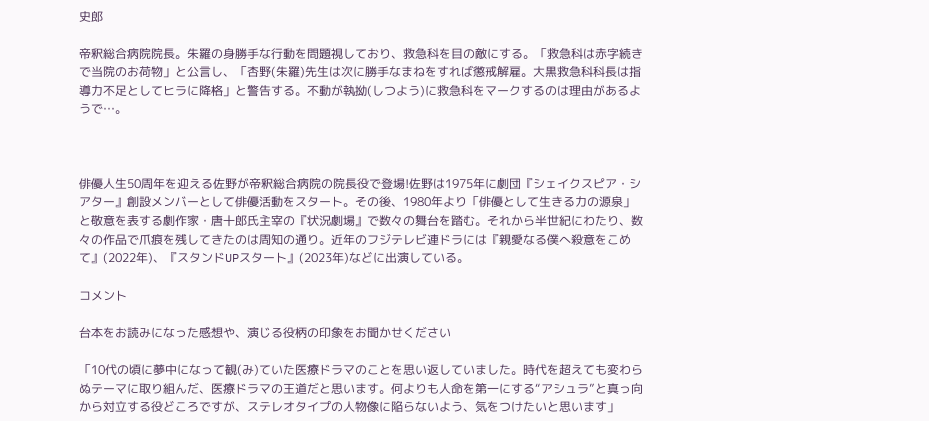史郎

帝釈総合病院院長。朱羅の身勝手な行動を問題視しており、救急科を目の敵にする。「救急科は赤字続きで当院のお荷物」と公言し、「杏野(朱羅)先生は次に勝手なまねをすれば懲戒解雇。大黒救急科科長は指導力不足としてヒラに降格」と警告する。不動が執拗(しつよう)に救急科をマークするのは理由があるようで…。



俳優人生50周年を迎える佐野が帝釈総合病院の院長役で登場!佐野は1975年に劇団『シェイクスピア・シアター』創設メンバーとして俳優活動をスタート。その後、1980年より「俳優として生きる力の源泉」と敬意を表する劇作家・唐十郎氏主宰の『状況劇場』で数々の舞台を踏む。それから半世紀にわたり、数々の作品で爪痕を残してきたのは周知の通り。近年のフジテレビ連ドラには『親愛なる僕へ殺意をこめて』(2022年)、『スタンドUPスタート』(2023年)などに出演している。

コメント

台本をお読みになった感想や、演じる役柄の印象をお聞かせください

「10代の頃に夢中になって観(み)ていた医療ドラマのことを思い返していました。時代を超えても変わらぬテーマに取り組んだ、医療ドラマの王道だと思います。何よりも人命を第一にする“アシュラ”と真っ向から対立する役どころですが、ステレオタイプの人物像に陥らないよう、気をつけたいと思います」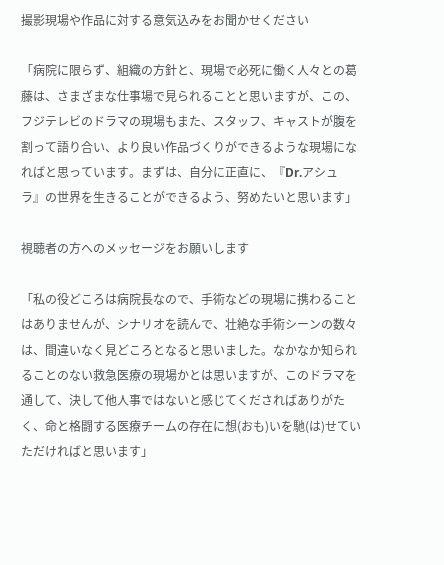撮影現場や作品に対する意気込みをお聞かせください

「病院に限らず、組織の方針と、現場で必死に働く人々との葛藤は、さまざまな仕事場で見られることと思いますが、この、フジテレビのドラマの現場もまた、スタッフ、キャストが腹を割って語り合い、より良い作品づくりができるような現場になればと思っています。まずは、自分に正直に、『Dr.アシュラ』の世界を生きることができるよう、努めたいと思います」

視聴者の方へのメッセージをお願いします

「私の役どころは病院長なので、手術などの現場に携わることはありませんが、シナリオを読んで、壮絶な手術シーンの数々は、間違いなく見どころとなると思いました。なかなか知られることのない救急医療の現場かとは思いますが、このドラマを通して、決して他人事ではないと感じてくださればありがたく、命と格闘する医療チームの存在に想(おも)いを馳(は)せていただければと思います」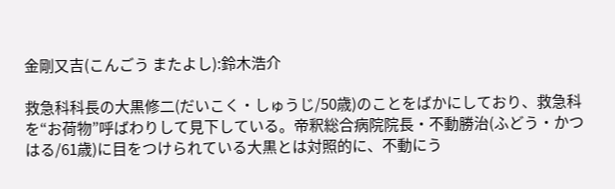金剛又吉(こんごう またよし):鈴木浩介

救急科科長の大黒修二(だいこく・しゅうじ/50歳)のことをばかにしており、救急科を“お荷物”呼ばわりして見下している。帝釈総合病院院長・不動勝治(ふどう・かつはる/61歳)に目をつけられている大黒とは対照的に、不動にう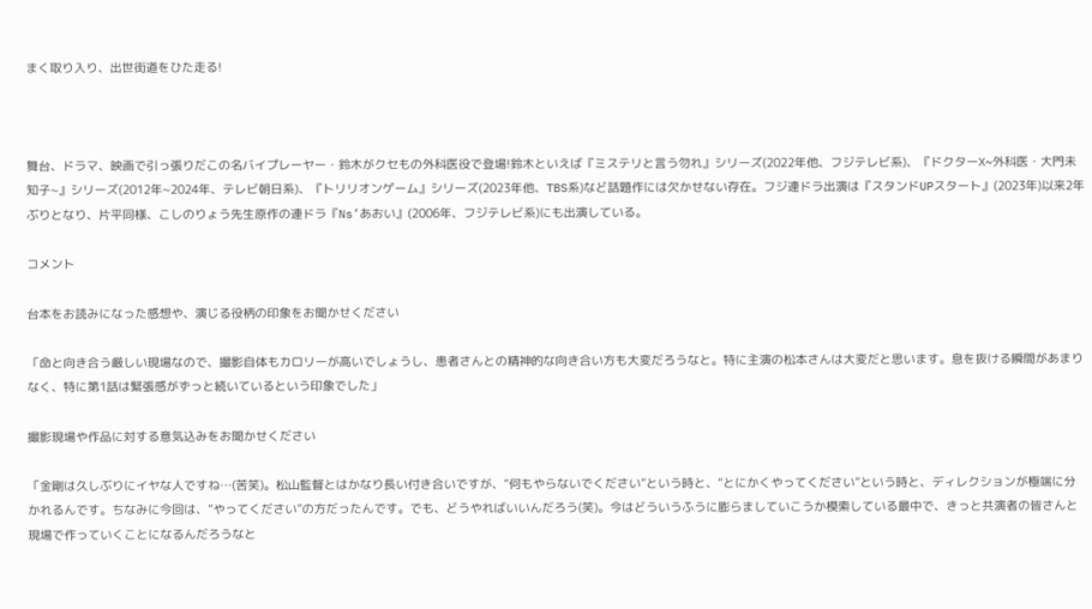まく取り入り、出世街道をひた走る!



舞台、ドラマ、映画で引っ張りだこの名バイプレーヤー・鈴木がクセもの外科医役で登場!鈴木といえば『ミステリと言う勿れ』シリーズ(2022年他、フジテレビ系)、『ドクターX~外科医・大門未知子~』シリーズ(2012年~2024年、テレビ朝日系)、『トリリオンゲーム』シリーズ(2023年他、TBS系)など話題作には欠かせない存在。フジ連ドラ出演は『スタンドUPスタート』(2023年)以来2年ぶりとなり、片平同様、こしのりょう先生原作の連ドラ『Ns’あおい』(2006年、フジテレビ系)にも出演している。

コメント

台本をお読みになった感想や、演じる役柄の印象をお聞かせください

「命と向き合う厳しい現場なので、撮影自体もカロリーが高いでしょうし、患者さんとの精神的な向き合い方も大変だろうなと。特に主演の松本さんは大変だと思います。息を抜ける瞬間があまりなく、特に第1話は緊張感がずっと続いているという印象でした」

撮影現場や作品に対する意気込みをお聞かせください

「金剛は久しぶりにイヤな人ですね…(苦笑)。松山監督とはかなり長い付き合いですが、“何もやらないでください”という時と、“とにかくやってください”という時と、ディレクションが極端に分かれるんです。ちなみに今回は、“やってください”の方だったんです。でも、どうやればいいんだろう(笑)。今はどういうふうに膨らましていこうか模索している最中で、きっと共演者の皆さんと現場で作っていくことになるんだろうなと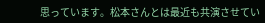思っています。松本さんとは最近も共演させてい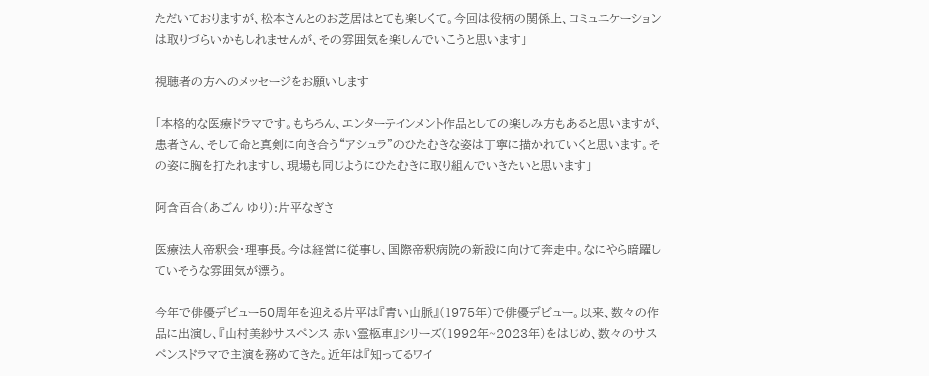ただいておりますが、松本さんとのお芝居はとても楽しくて。今回は役柄の関係上、コミュニケーションは取りづらいかもしれませんが、その雰囲気を楽しんでいこうと思います」

視聴者の方へのメッセージをお願いします

「本格的な医療ドラマです。もちろん、エンターテインメント作品としての楽しみ方もあると思いますが、患者さん、そして命と真剣に向き合う“アシュラ”のひたむきな姿は丁寧に描かれていくと思います。その姿に胸を打たれますし、現場も同じようにひたむきに取り組んでいきたいと思います」

阿含百合(あごん ゆり):片平なぎさ

医療法人帝釈会・理事長。今は経営に従事し、国際帝釈病院の新設に向けて奔走中。なにやら暗躍していそうな雰囲気が漂う。

今年で俳優デビュー50周年を迎える片平は『青い山脈』(1975年)で俳優デビュー。以来、数々の作品に出演し、『山村美紗サスペンス 赤い霊柩車』シリーズ(1992年~2023年)をはじめ、数々のサスペンスドラマで主演を務めてきた。近年は『知ってるワイ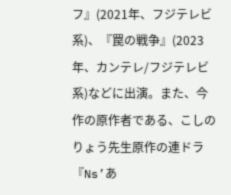フ』(2021年、フジテレビ系)、『罠の戦争』(2023年、カンテレ/フジテレビ系)などに出演。また、今作の原作者である、こしのりょう先生原作の連ドラ『Ns’あ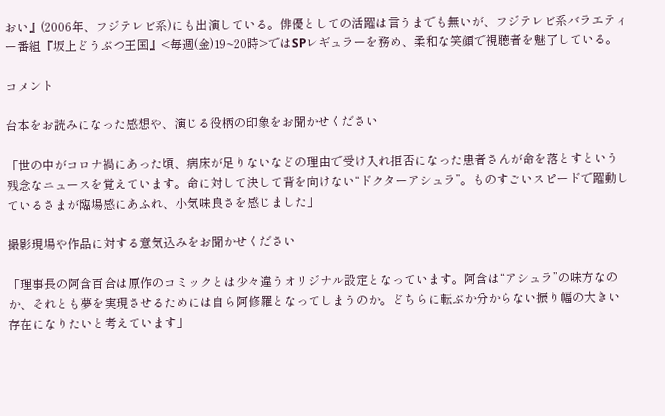おい』(2006年、フジテレビ系)にも出演している。俳優としての活躍は言うまでも無いが、フジテレビ系バラエティー番組『坂上どうぶつ王国』<毎週(金)19~20時>ではSPレギュラーを務め、柔和な笑顔で視聴者を魅了している。

コメント

台本をお読みになった感想や、演じる役柄の印象をお聞かせください

「世の中がコロナ禍にあった頃、病床が足りないなどの理由で受け入れ拒否になった患者さんが命を落とすという残念なニュースを覚えています。命に対して決して背を向けない“ドクターアシュラ”。ものすごいスピードで躍動しているさまが臨場感にあふれ、小気味良さを感じました」

撮影現場や作品に対する意気込みをお聞かせください

「理事長の阿含百合は原作のコミックとは少々違うオリジナル設定となっています。阿含は“アシュラ”の味方なのか、それとも夢を実現させるためには自ら阿修羅となってしまうのか。どちらに転ぶか分からない振り幅の大きい存在になりたいと考えています」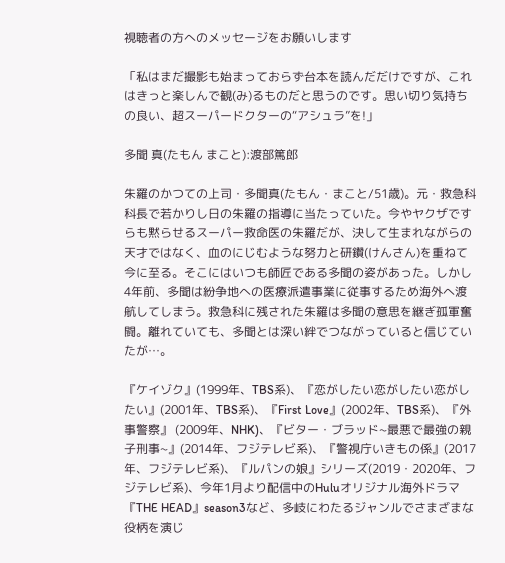視聴者の方へのメッセージをお願いします

「私はまだ撮影も始まっておらず台本を読んだだけですが、これはきっと楽しんで観(み)るものだと思うのです。思い切り気持ちの良い、超スーパードクターの“アシュラ”を!」

多聞 真(たもん まこと):渡部篤郎

朱羅のかつての上司・多聞真(たもん・まこと/51歳)。元・救急科科長で若かりし日の朱羅の指導に当たっていた。今やヤクザですらも黙らせるスーパー救命医の朱羅だが、決して生まれながらの天才ではなく、血のにじむような努力と研鑽(けんさん)を重ねて今に至る。そこにはいつも師匠である多聞の姿があった。しかし4年前、多聞は紛争地への医療派遣事業に従事するため海外へ渡航してしまう。救急科に残された朱羅は多聞の意思を継ぎ孤軍奮闘。離れていても、多聞とは深い絆でつながっていると信じていたが…。

『ケイゾク』(1999年、TBS系)、『恋がしたい恋がしたい恋がしたい』(2001年、TBS系)、『First Love』(2002年、TBS系)、『外事警察』 (2009年、NHK)、『ビター・ブラッド~最悪で最強の親子刑事~』(2014年、フジテレビ系)、『警視庁いきもの係』(2017年、フジテレビ系)、『ルパンの娘』シリーズ(2019・2020年、フジテレビ系)、今年1月より配信中のHuluオリジナル海外ドラマ『THE HEAD』season3など、多岐にわたるジャンルでさまざまな役柄を演じ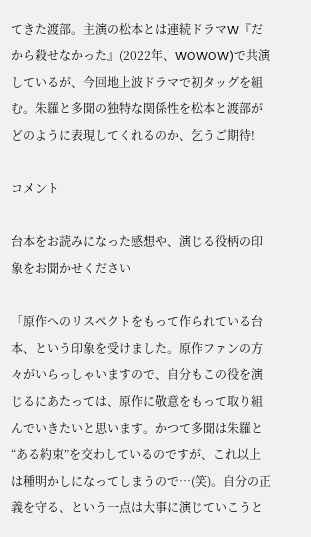てきた渡部。主演の松本とは連続ドラマW『だから殺せなかった』(2022年、WOWOW)で共演しているが、今回地上波ドラマで初タッグを組む。朱羅と多聞の独特な関係性を松本と渡部がどのように表現してくれるのか、乞うご期待!

コメント

台本をお読みになった感想や、演じる役柄の印象をお聞かせください

「原作へのリスペクトをもって作られている台本、という印象を受けました。原作ファンの方々がいらっしゃいますので、自分もこの役を演じるにあたっては、原作に敬意をもって取り組んでいきたいと思います。かつて多聞は朱羅と“ある約束”を交わしているのですが、これ以上は種明かしになってしまうので…(笑)。自分の正義を守る、という一点は大事に演じていこうと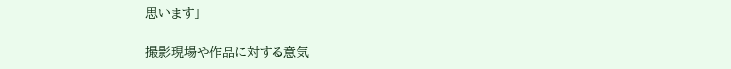思います」

撮影現場や作品に対する意気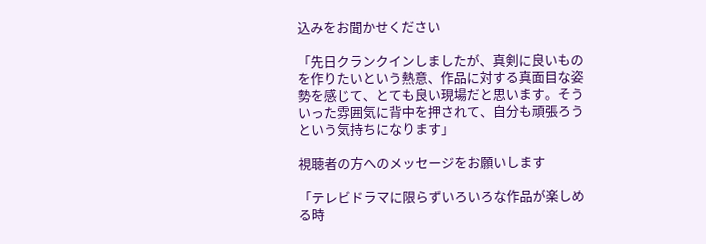込みをお聞かせください

「先日クランクインしましたが、真剣に良いものを作りたいという熱意、作品に対する真面目な姿勢を感じて、とても良い現場だと思います。そういった雰囲気に背中を押されて、自分も頑張ろうという気持ちになります」

視聴者の方へのメッセージをお願いします

「テレビドラマに限らずいろいろな作品が楽しめる時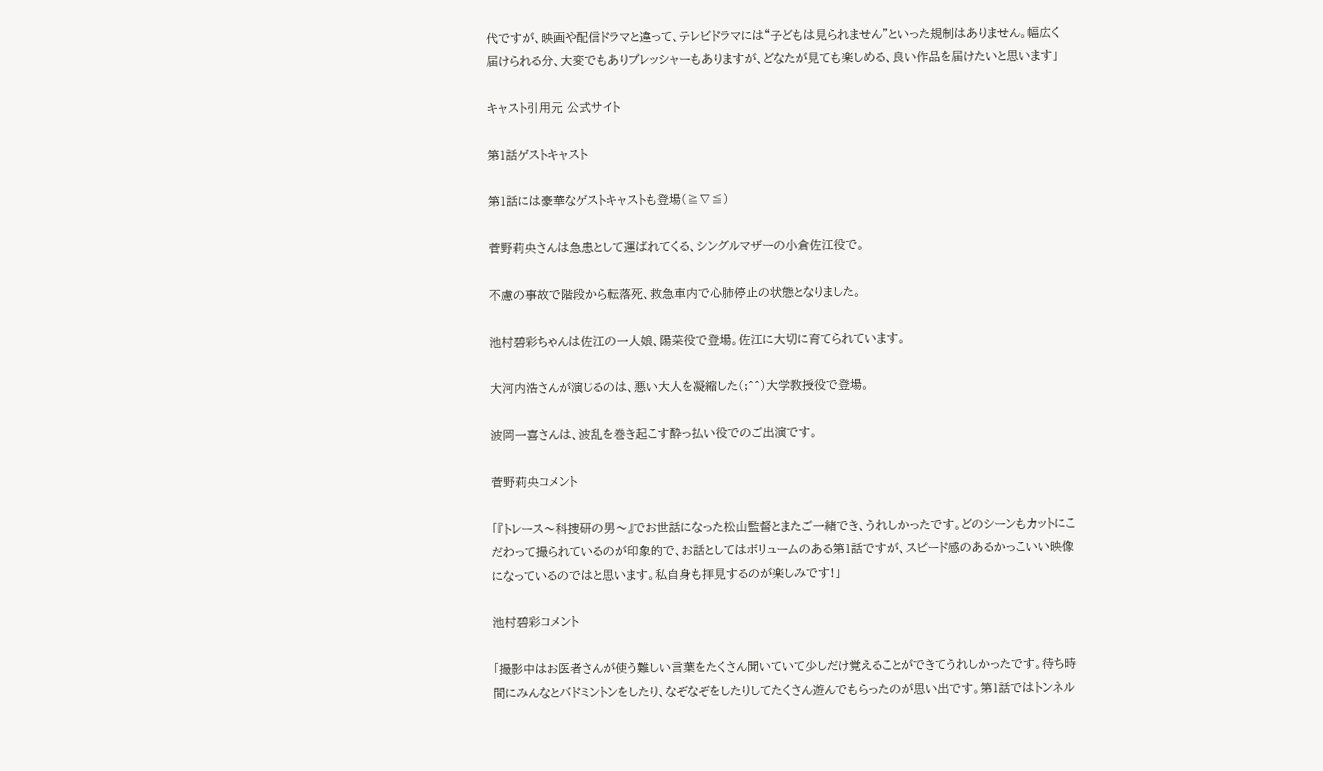代ですが、映画や配信ドラマと違って、テレビドラマには“子どもは見られません”といった規制はありません。幅広く届けられる分、大変でもありプレッシャーもありますが、どなたが見ても楽しめる、良い作品を届けたいと思います」

キャスト引用元 公式サイト

第1話ゲストキャスト

第1話には豪華なゲストキャストも登場(≧∇≦)

菅野莉央さんは急患として運ばれてくる、シングルマザーの小倉佐江役で。

不慮の事故で階段から転落死、救急車内で心肺停止の状態となりました。

池村碧彩ちゃんは佐江の一人娘、陽菜役で登場。佐江に大切に育てられています。

大河内浩さんが演じるのは、悪い大人を凝縮した(;^^)大学教授役で登場。

波岡一喜さんは、波乱を巻き起こす酔っ払い役でのご出演です。

菅野莉央コメント

「『トレース〜科捜研の男〜』でお世話になった松山監督とまたご一緒でき、うれしかったです。どのシーンもカットにこだわって撮られているのが印象的で、お話としてはボリュームのある第1話ですが、スピード感のあるかっこいい映像になっているのではと思います。私自身も拝見するのが楽しみです!」

池村碧彩コメント

「撮影中はお医者さんが使う難しい言葉をたくさん聞いていて少しだけ覚えることができてうれしかったです。待ち時間にみんなとバドミントンをしたり、なぞなぞをしたりしてたくさん遊んでもらったのが思い出です。第1話ではトンネル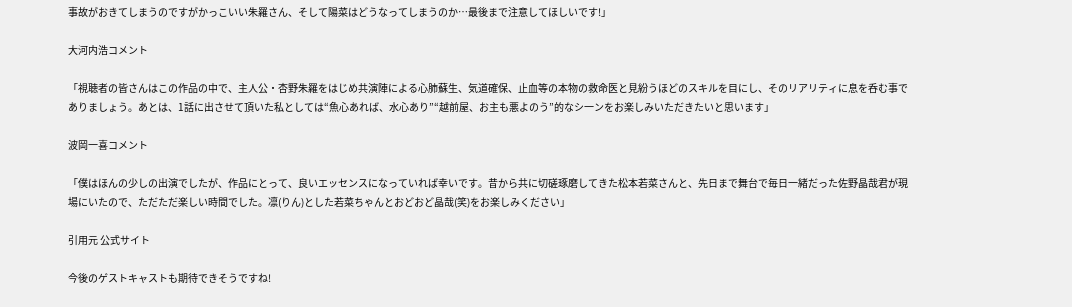事故がおきてしまうのですがかっこいい朱羅さん、そして陽菜はどうなってしまうのか…最後まで注意してほしいです!」

大河内浩コメント

「視聴者の皆さんはこの作品の中で、主人公・杏野朱羅をはじめ共演陣による心肺蘇生、気道確保、止血等の本物の救命医と見紛うほどのスキルを目にし、そのリアリティに息を呑む事でありましょう。あとは、1話に出させて頂いた私としては“魚心あれば、水心あり”“越前屋、お主も悪よのう”的なシ一ンをお楽しみいただきたいと思います」

波岡一喜コメント

「僕はほんの少しの出演でしたが、作品にとって、良いエッセンスになっていれば幸いです。昔から共に切磋琢磨してきた松本若菜さんと、先日まで舞台で毎日一緒だった佐野晶哉君が現場にいたので、ただただ楽しい時間でした。凛(りん)とした若菜ちゃんとおどおど晶哉(笑)をお楽しみください」

引用元 公式サイト

今後のゲストキャストも期待できそうですね!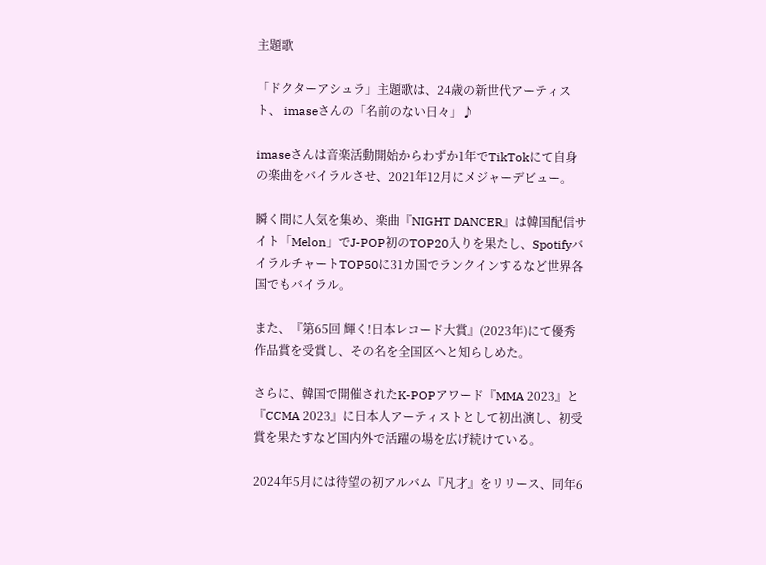主題歌

「ドクターアシュラ」主題歌は、24歳の新世代アーティスト、 imaseさんの「名前のない日々」♪

imaseさんは音楽活動開始からわずか1年でTikTokにて自身の楽曲をバイラルさせ、2021年12月にメジャーデビュー。

瞬く間に人気を集め、楽曲『NIGHT DANCER』は韓国配信サイト「Melon」でJ-POP初のTOP20入りを果たし、SpotifyバイラルチャートTOP50に31カ国でランクインするなど世界各国でもバイラル。

また、『第65回 輝く!日本レコード大賞』(2023年)にて優秀作品賞を受賞し、その名を全国区へと知らしめた。

さらに、韓国で開催されたK-POPアワード『MMA 2023』と『CCMA 2023』に日本人アーティストとして初出演し、初受賞を果たすなど国内外で活躍の場を広げ続けている。

2024年5月には待望の初アルバム『凡才』をリリース、同年6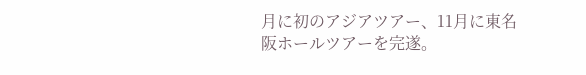月に初のアジアツアー、11月に東名阪ホールツアーを完遂。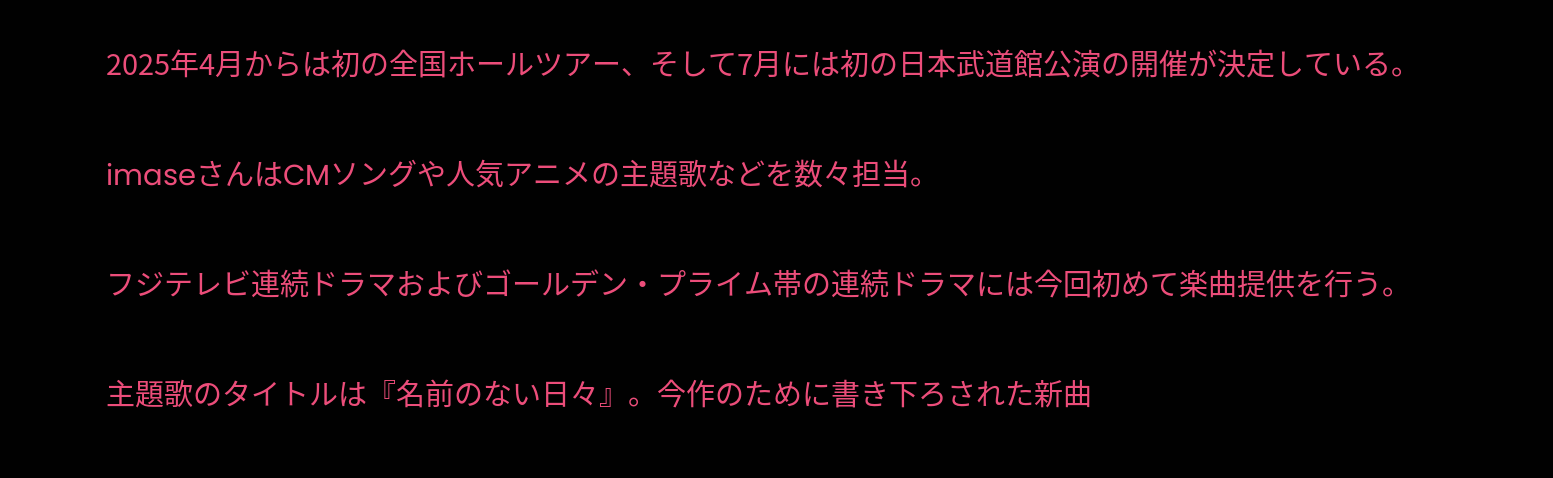2025年4月からは初の全国ホールツアー、そして7月には初の日本武道館公演の開催が決定している。

imaseさんはCMソングや人気アニメの主題歌などを数々担当。

フジテレビ連続ドラマおよびゴールデン・プライム帯の連続ドラマには今回初めて楽曲提供を行う。

主題歌のタイトルは『名前のない日々』。今作のために書き下ろされた新曲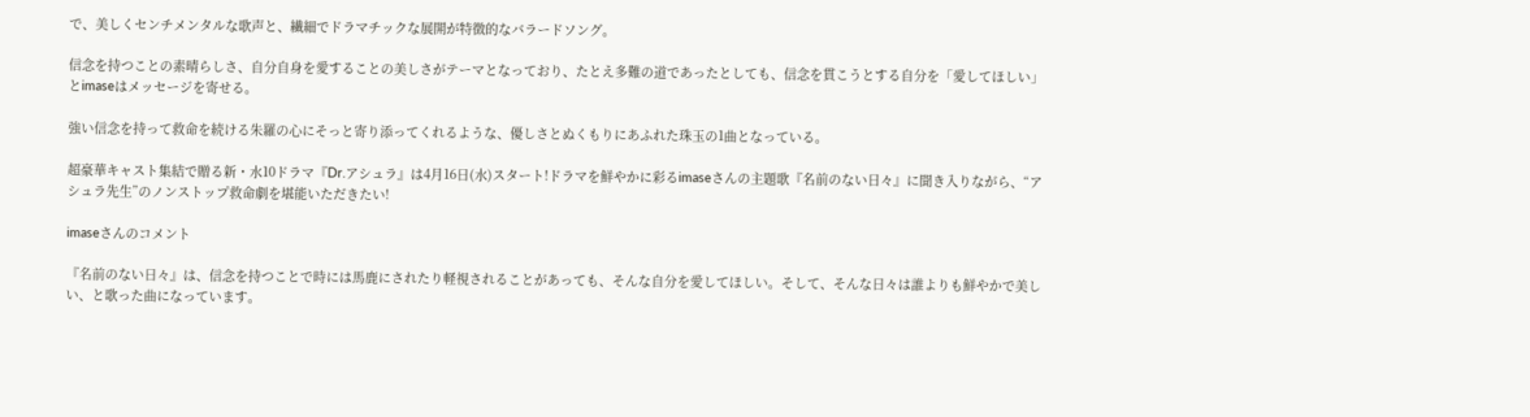で、美しくセンチメンタルな歌声と、繊細でドラマチックな展開が特徴的なバラードソング。

信念を持つことの素晴らしさ、自分自身を愛することの美しさがテーマとなっており、たとえ多難の道であったとしても、信念を貫こうとする自分を「愛してほしい」とimaseはメッセージを寄せる。

強い信念を持って救命を続ける朱羅の心にそっと寄り添ってくれるような、優しさとぬくもりにあふれた珠玉の1曲となっている。

超豪華キャスト集結で贈る新・水10ドラマ『Dr.アシュラ』は4月16日(水)スタート!ドラマを鮮やかに彩るimaseさんの主題歌『名前のない日々』に聞き入りながら、“アシュラ先生”のノンストップ救命劇を堪能いただきたい!

imaseさんのコメント

『名前のない日々』は、信念を持つことで時には馬鹿にされたり軽視されることがあっても、そんな自分を愛してほしい。そして、そんな日々は誰よりも鮮やかで美しい、と歌った曲になっています。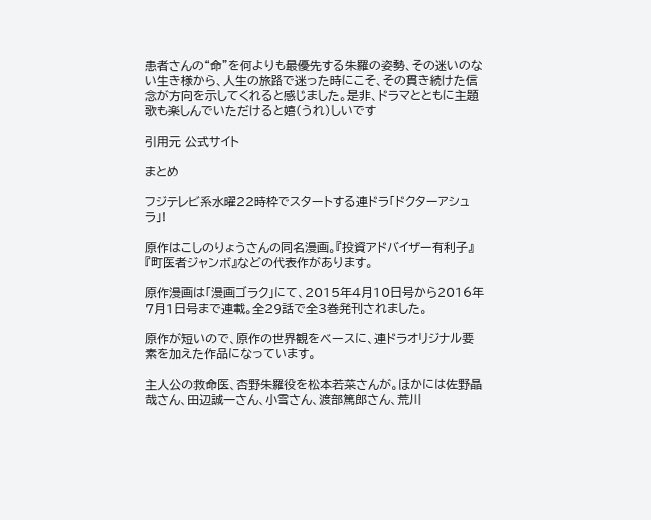患者さんの“命”を何よりも最優先する朱羅の姿勢、その迷いのない生き様から、人生の旅路で迷った時にこそ、その貫き続けた信念が方向を示してくれると感じました。是非、ドラマとともに主題歌も楽しんでいただけると嬉(うれ)しいです

引用元 公式サイト

まとめ

フジテレビ系水曜22時枠でスタートする連ドラ「ドクターアシュラ」!

原作はこしのりょうさんの同名漫画。『投資アドバイザー有利子』『町医者ジャンボ』などの代表作があります。

原作漫画は「漫画ゴラク」にて、2015年4月10日号から2016年7月1日号まで連載。全29話で全3巻発刊されました。

原作が短いので、原作の世界観をベースに、連ドラオリジナル要素を加えた作品になっています。

主人公の救命医、杏野朱羅役を松本若菜さんが。ほかには佐野晶哉さん、田辺誠一さん、小雪さん、渡部篤郎さん、荒川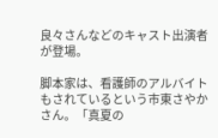良々さんなどのキャスト出演者が登場。

脚本家は、看護師のアルバイトもされているという市東さやかさん。「真夏の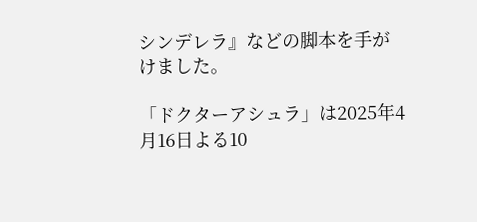シンデレラ』などの脚本を手がけました。

「ドクターアシュラ」は2025年4月16日よる10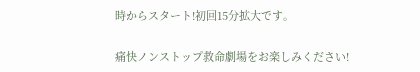時からスタート!初回15分拡大です。

痛快ノンストップ救命劇場をお楽しみください!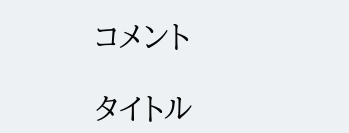コメント

タイトル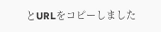とURLをコピーしました